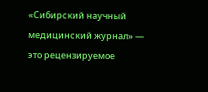«Сибирский научный медицинский журнал» — это рецензируемое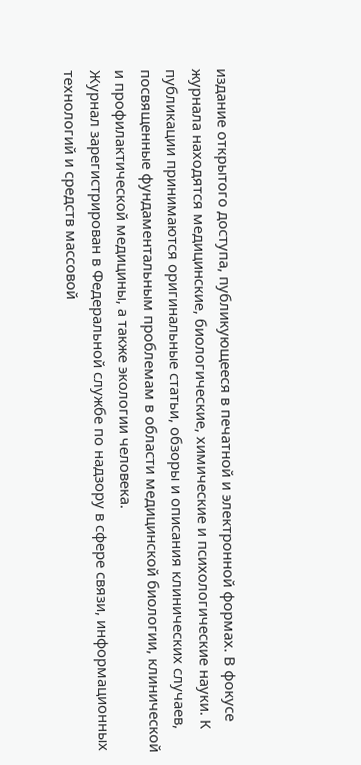издание открытого доступа, публикующееся в печатной и электронной формах. В фокусе журнала находятся медицинские, биологические, химические и психологические науки. К публикации принимаются оригинальные статьи, обзоры и описания клинических случаев, посвященные фундаментальным проблемам в области медицинской биологии, клинической и профилактической медицины, а также экологии человека.
Журнал зарегистрирован в Федеральной службе по надзору в сфере связи, информационных технологий и средств массовой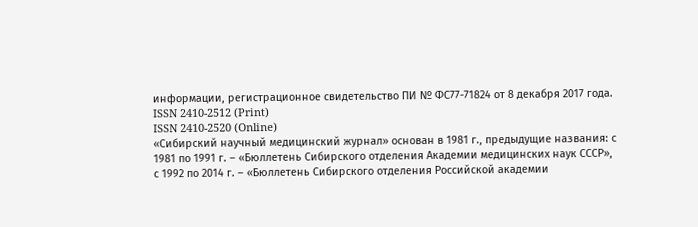информации, регистрационное свидетельство ПИ № ФС77-71824 от 8 декабря 2017 года.
ISSN 2410-2512 (Print)
ISSN 2410-2520 (Online)
«Сибирский научный медицинский журнал» основан в 1981 г., предыдущие названия: с 1981 по 1991 г. – «Бюллетень Сибирского отделения Академии медицинских наук СССР», с 1992 по 2014 г. – «Бюллетень Сибирского отделения Российской академии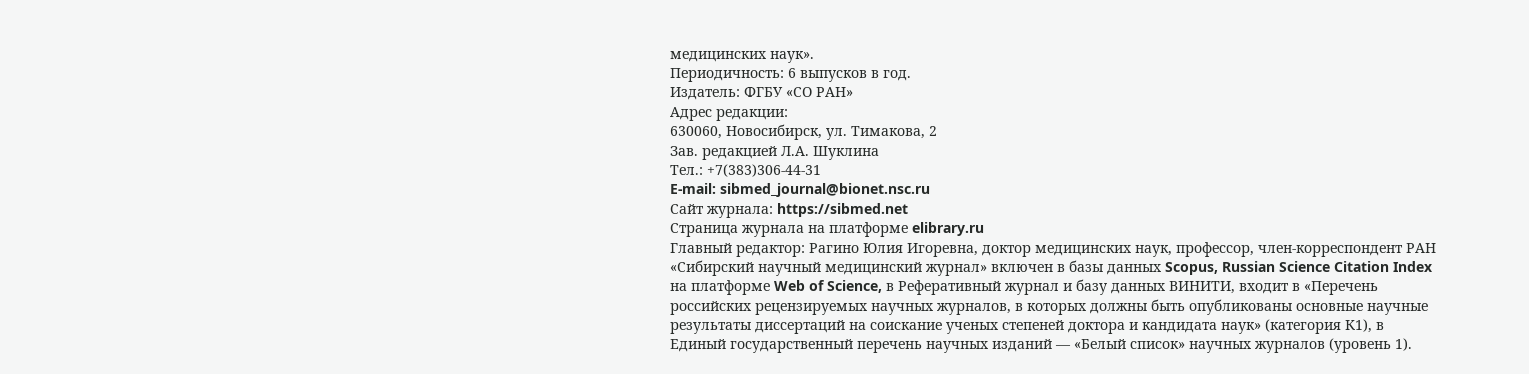медицинских наук».
Периодичность: 6 выпусков в год.
Издатель: ФГБУ «СО РАН»
Адрес редакции:
630060, Новосибирск, ул. Тимакова, 2
Зав. редакцией Л.А. Шуклина
Тел.: +7(383)306-44-31
E-mail: sibmed_journal@bionet.nsc.ru
Сайт журнала: https://sibmed.net
Страница журнала на платформе elibrary.ru
Главный редактор: Рагино Юлия Игоревна, доктор медицинских наук, профессор, член-корреспондент РАН
«Сибирский научный медицинский журнал» включен в базы данных Scopus, Russian Science Citation Index на платформе Web of Science, в Реферативный журнал и базу данных ВИНИТИ, входит в «Перечень российских рецензируемых научных журналов, в которых должны быть опубликованы основные научные результаты диссертаций на соискание ученых степеней доктора и кандидата наук» (категория К1), в Единый государственный перечень научных изданий — «Белый список» научных журналов (уровень 1).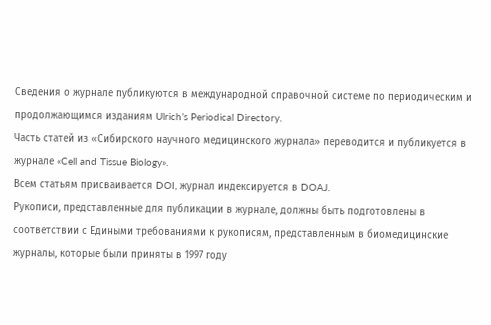Сведения о журнале публикуются в международной справочной системе по периодическим и продолжающимся изданиям Ulrich’s Periodical Directory.
Часть статей из «Сибирского научного медицинского журнала» переводится и публикуется в журнале «Cell and Tissue Biology».
Всем статьям присваивается DOI, журнал индексируется в DOAJ.
Рукописи, представленные для публикации в журнале, должны быть подготовлены в соответствии с Едиными требованиями к рукописям, представленным в биомедицинские журналы, которые были приняты в 1997 году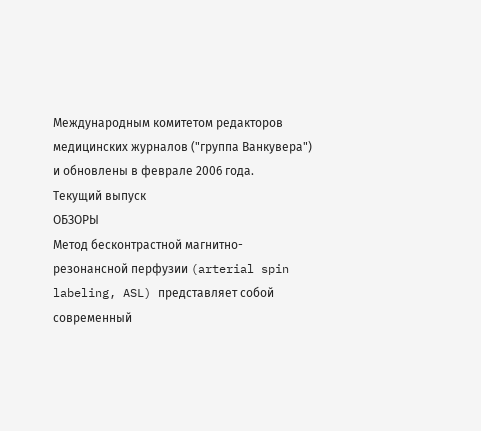Международным комитетом редакторов медицинских журналов ("группа Ванкувера") и обновлены в феврале 2006 года.
Текущий выпуск
ОБЗОРЫ
Метод бесконтрастной магнитно-резонансной перфузии (arterial spin labeling, ASL) представляет собой современный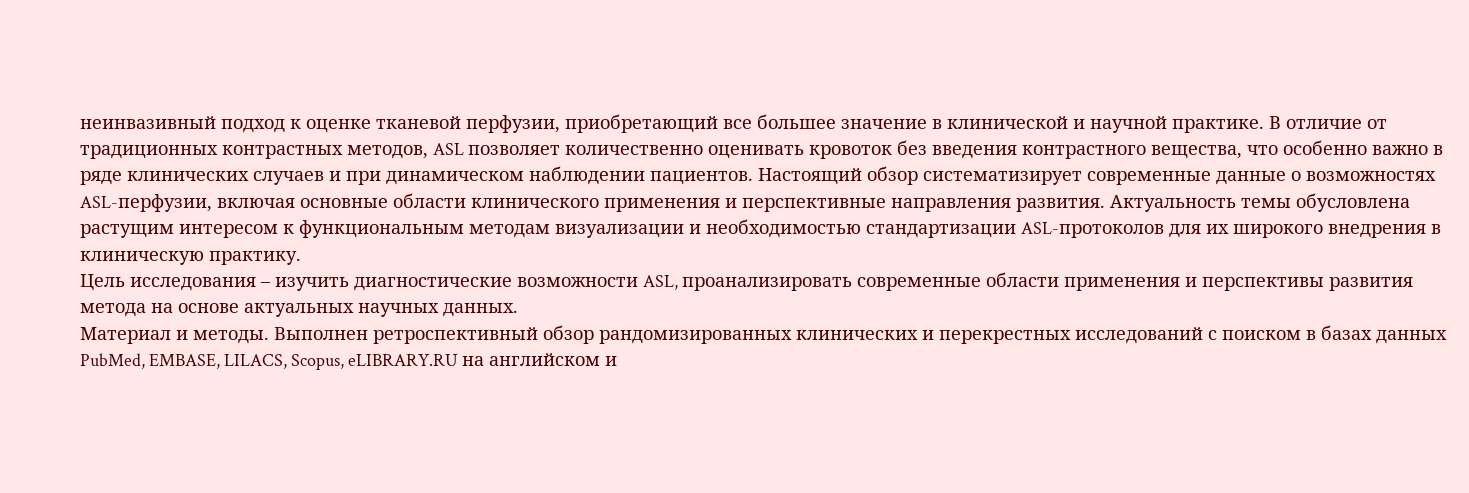неинвазивный подход к оценке тканевой перфузии, приобретающий все большее значение в клинической и научной практике. В отличие от традиционных контрастных методов, ASL позволяет количественно оценивать кровоток без введения контрастного вещества, что особенно важно в ряде клинических случаев и при динамическом наблюдении пациентов. Настоящий обзор систематизирует современные данные о возможностях ASL-перфузии, включая основные области клинического применения и перспективные направления развития. Актуальность темы обусловлена растущим интересом к функциональным методам визуализации и необходимостью стандартизации ASL-протоколов для их широкого внедрения в клиническую практику.
Цель исследования – изучить диагностические возможности ASL, проанализировать современные области применения и перспективы развития метода на основе актуальных научных данных.
Материал и методы. Выполнен ретроспективный обзор рандомизированных клинических и перекрестных исследований с поиском в базах данных PubMed, EMBASE, LILACS, Scopus, eLIBRARY.RU на английском и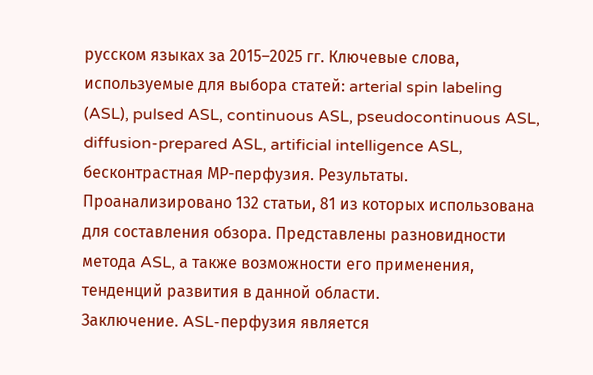русском языках за 2015–2025 гг. Ключевые слова, используемые для выбора статей: arterial spin labeling (ASL), pulsed ASL, continuous ASL, pseudocontinuous ASL, diffusion-prepared ASL, artificial intelligence ASL, бесконтрастная МР-перфузия. Результаты. Проанализировано 132 статьи, 81 из которых использована для составления обзора. Представлены разновидности метода ASL, а также возможности его применения, тенденций развития в данной области.
Заключение. ASL-перфузия является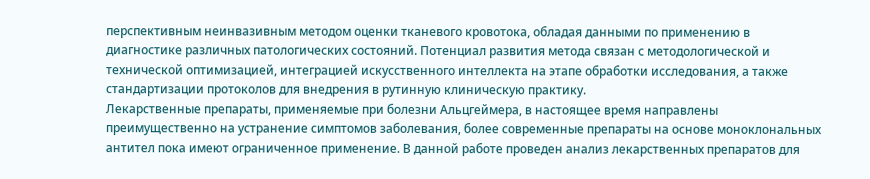перспективным неинвазивным методом оценки тканевого кровотока, обладая данными по применению в диагностике различных патологических состояний. Потенциал развития метода связан с методологической и технической оптимизацией, интеграцией искусственного интеллекта на этапе обработки исследования, а также стандартизации протоколов для внедрения в рутинную клиническую практику.
Лекарственные препараты, применяемые при болезни Альцгеймера, в настоящее время направлены преимущественно на устранение симптомов заболевания, более современные препараты на основе моноклональных антител пока имеют ограниченное применение. В данной работе проведен анализ лекарственных препаратов для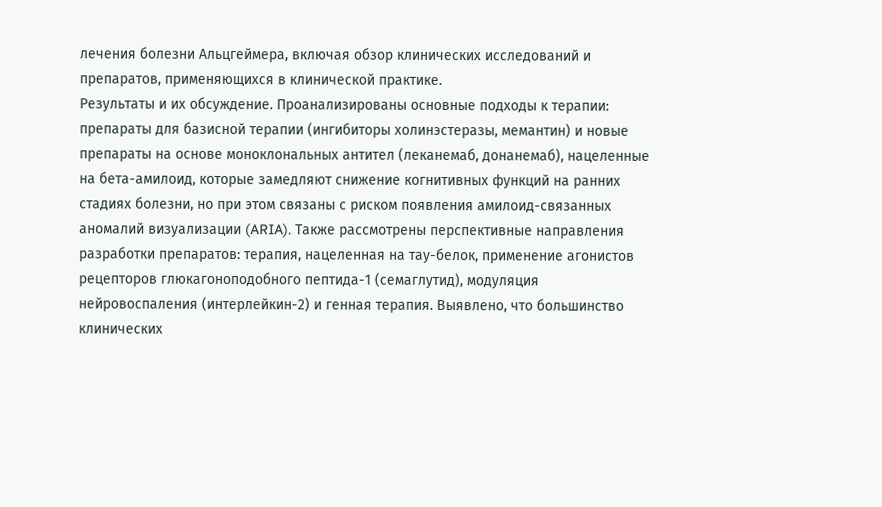лечения болезни Альцгеймера, включая обзор клинических исследований и препаратов, применяющихся в клинической практике.
Результаты и их обсуждение. Проанализированы основные подходы к терапии: препараты для базисной терапии (ингибиторы холинэстеразы, мемантин) и новые препараты на основе моноклональных антител (леканемаб, донанемаб), нацеленные на бета-амилоид, которые замедляют снижение когнитивных функций на ранних стадиях болезни, но при этом связаны с риском появления амилоид-связанных аномалий визуализации (ARIA). Также рассмотрены перспективные направления разработки препаратов: терапия, нацеленная на тау-белок, применение агонистов рецепторов глюкагоноподобного пептида-1 (семаглутид), модуляция нейровоспаления (интерлейкин-2) и генная терапия. Выявлено, что большинство клинических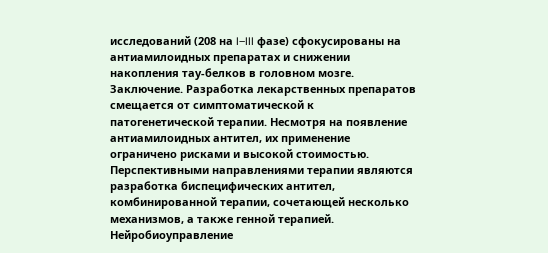исследований (208 на I‒III фазе) сфокусированы на антиамилоидных препаратах и снижении накопления тау-белков в головном мозге.
Заключение. Разработка лекарственных препаратов смещается от симптоматической к патогенетической терапии. Несмотря на появление антиамилоидных антител, их применение ограничено рисками и высокой стоимостью. Перспективными направлениями терапии являются разработка биспецифических антител, комбинированной терапии, сочетающей несколько механизмов, а также генной терапией.
Нейробиоуправление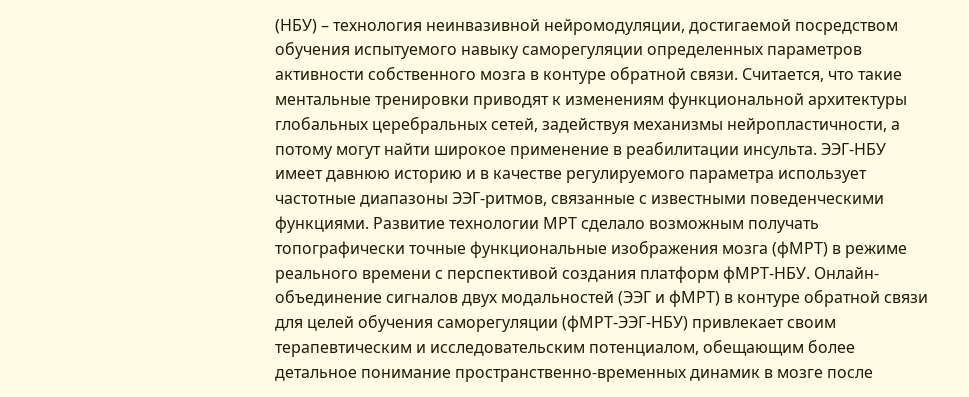(НБУ) – технология неинвазивной нейромодуляции, достигаемой посредством обучения испытуемого навыку саморегуляции определенных параметров активности собственного мозга в контуре обратной связи. Считается, что такие ментальные тренировки приводят к изменениям функциональной архитектуры глобальных церебральных сетей, задействуя механизмы нейропластичности, а потому могут найти широкое применение в реабилитации инсульта. ЭЭГ-НБУ имеет давнюю историю и в качестве регулируемого параметра использует частотные диапазоны ЭЭГ-ритмов, связанные с известными поведенческими функциями. Развитие технологии МРТ сделало возможным получать топографически точные функциональные изображения мозга (фМРТ) в режиме реального времени с перспективой создания платформ фМРТ-НБУ. Онлайн-объединение сигналов двух модальностей (ЭЭГ и фМРТ) в контуре обратной связи для целей обучения саморегуляции (фМРТ-ЭЭГ-НБУ) привлекает своим терапевтическим и исследовательским потенциалом, обещающим более детальное понимание пространственно-временных динамик в мозге после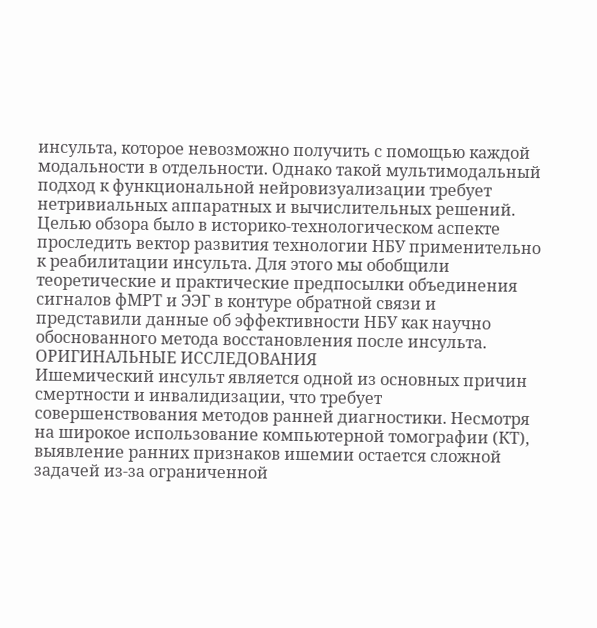инсульта, которое невозможно получить с помощью каждой модальности в отдельности. Однако такой мультимодальный подход к функциональной нейровизуализации требует нетривиальных аппаратных и вычислительных решений. Целью обзора было в историко-технологическом аспекте проследить вектор развития технологии НБУ применительно к реабилитации инсульта. Для этого мы обобщили теоретические и практические предпосылки объединения сигналов фМРТ и ЭЭГ в контуре обратной связи и представили данные об эффективности НБУ как научно обоснованного метода восстановления после инсульта.
ОРИГИНАЛЬНЫЕ ИССЛЕДОВАНИЯ
Ишемический инсульт является одной из основных причин смертности и инвалидизации, что требует совершенствования методов ранней диагностики. Несмотря на широкое использование компьютерной томографии (КТ), выявление ранних признаков ишемии остается сложной задачей из-за ограниченной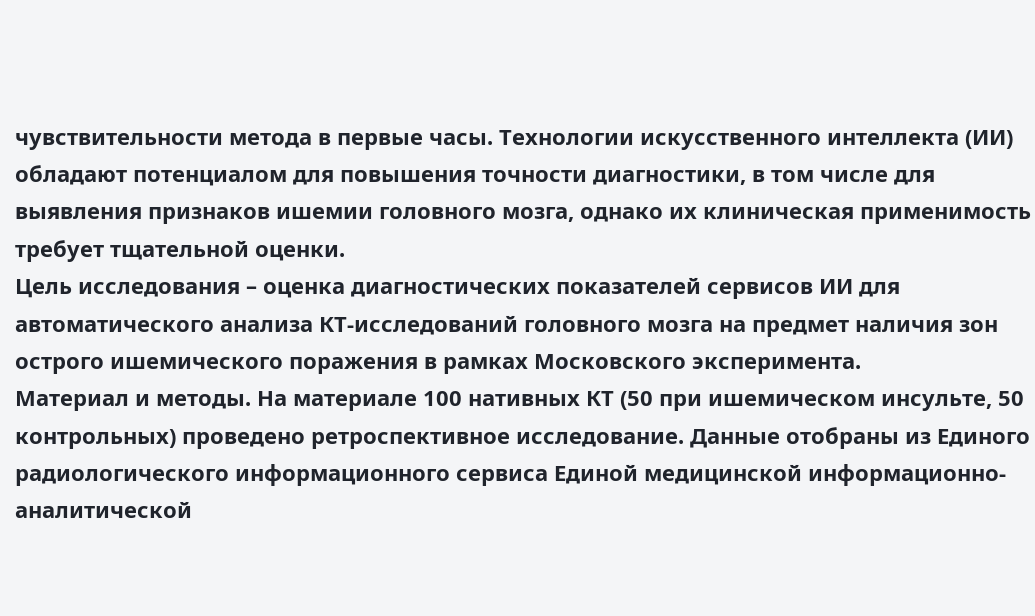чувствительности метода в первые часы. Технологии искусственного интеллекта (ИИ) обладают потенциалом для повышения точности диагностики, в том числе для выявления признаков ишемии головного мозга, однако их клиническая применимость требует тщательной оценки.
Цель исследования – оценка диагностических показателей сервисов ИИ для автоматического анализа КТ-исследований головного мозга на предмет наличия зон острого ишемического поражения в рамках Московского эксперимента.
Материал и методы. На материале 100 нативных КТ (50 при ишемическом инсульте, 50 контрольных) проведено ретроспективное исследование. Данные отобраны из Единого радиологического информационного сервиса Единой медицинской информационно-аналитической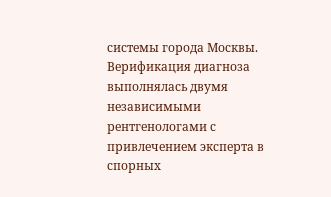системы города Москвы. Верификация диагноза выполнялась двумя независимыми рентгенологами с привлечением эксперта в спорных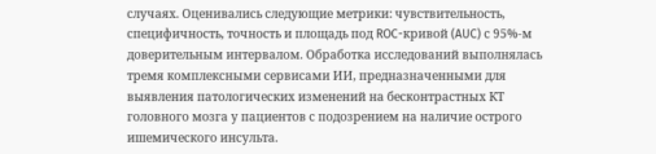случаях. Оценивались следующие метрики: чувствительность, специфичность, точность и площадь под ROC-кривой (AUC) с 95%-м доверительным интервалом. Обработка исследований выполнялась тремя комплексными сервисами ИИ, предназначенными для выявления патологических изменений на бесконтрастных КТ головного мозга у пациентов с подозрением на наличие острого ишемического инсульта.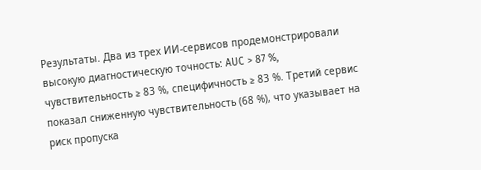Результаты. Два из трех ИИ-сервисов продемонстрировали высокую диагностическую точность: AUC > 87 %, чувствительность ≥ 83 %, специфичность ≥ 83 %. Третий сервис показал сниженную чувствительность (68 %), что указывает на риск пропуска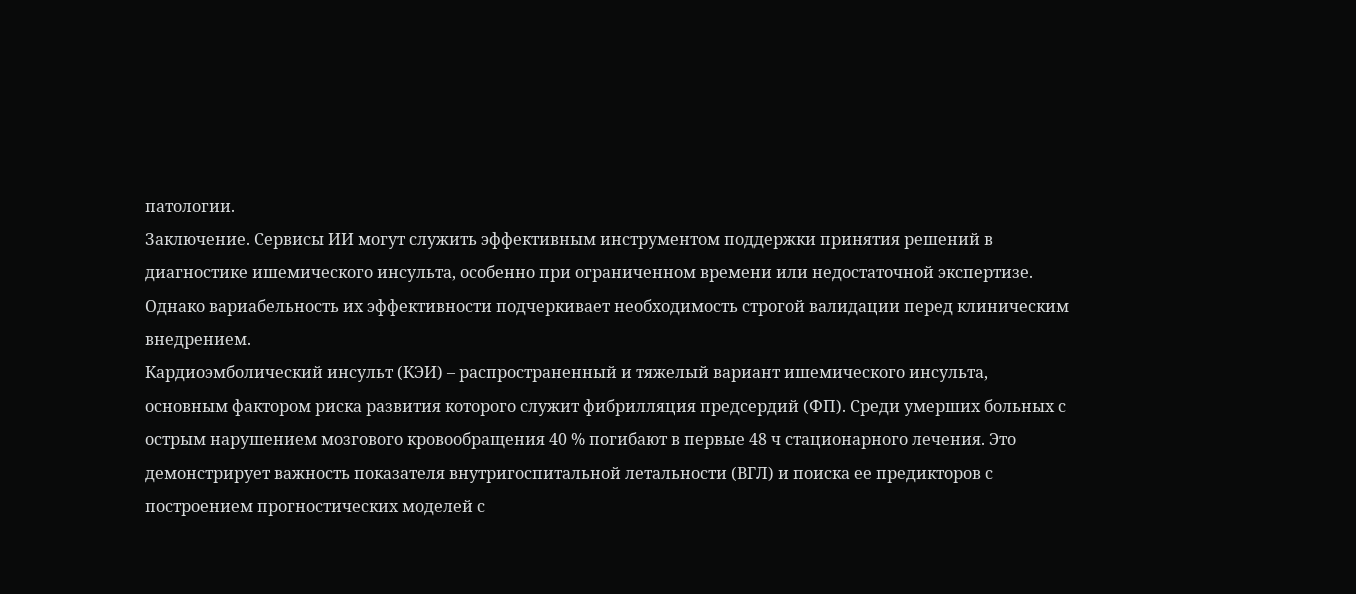патологии.
Заключение. Сервисы ИИ могут служить эффективным инструментом поддержки принятия решений в диагностике ишемического инсульта, особенно при ограниченном времени или недостаточной экспертизе. Однако вариабельность их эффективности подчеркивает необходимость строгой валидации перед клиническим внедрением.
Кардиоэмболический инсульт (КЭИ) – распространенный и тяжелый вариант ишемического инсульта, основным фактором риска развития которого служит фибрилляция предсердий (ФП). Среди умерших больных с острым нарушением мозгового кровообращения 40 % погибают в первые 48 ч стационарного лечения. Это демонстрирует важность показателя внутригоспитальной летальности (ВГЛ) и поиска ее предикторов с построением прогностических моделей с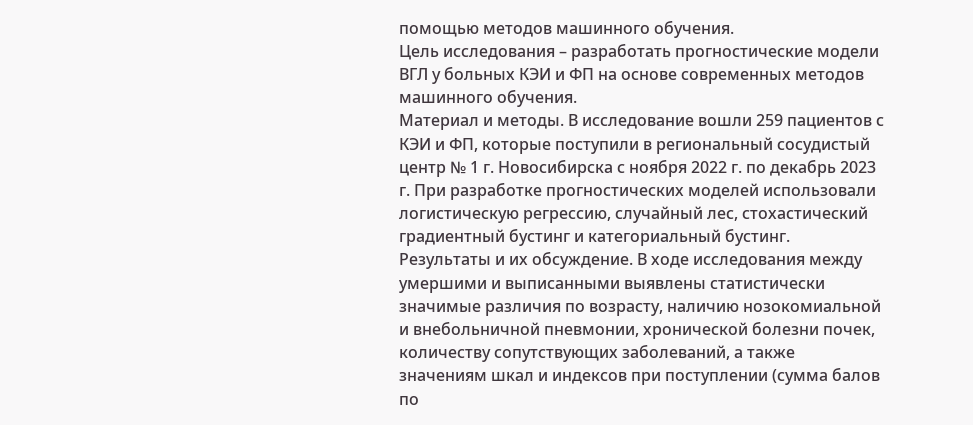помощью методов машинного обучения.
Цель исследования – разработать прогностические модели ВГЛ у больных КЭИ и ФП на основе современных методов машинного обучения.
Материал и методы. В исследование вошли 259 пациентов с КЭИ и ФП, которые поступили в региональный сосудистый центр № 1 г. Новосибирска с ноября 2022 г. по декабрь 2023 г. При разработке прогностических моделей использовали логистическую регрессию, случайный лес, стохастический градиентный бустинг и категориальный бустинг.
Результаты и их обсуждение. В ходе исследования между умершими и выписанными выявлены статистически значимые различия по возрасту, наличию нозокомиальной и внебольничной пневмонии, хронической болезни почек, количеству сопутствующих заболеваний, а также значениям шкал и индексов при поступлении (сумма балов по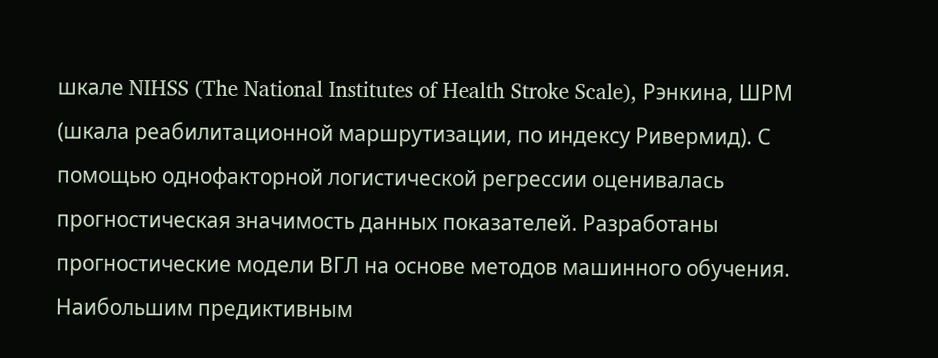шкале NIHSS (The National Institutes of Health Stroke Scale), Рэнкина, ШРМ (шкала реабилитационной маршрутизации, по индексу Ривермид). С помощью однофакторной логистической регрессии оценивалась прогностическая значимость данных показателей. Разработаны прогностические модели ВГЛ на основе методов машинного обучения. Наибольшим предиктивным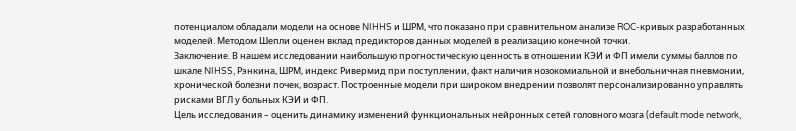потенциалом обладали модели на основе NIHHS и ШРМ, что показано при сравнительном анализе ROC-кривых разработанных моделей. Методом Шепли оценен вклад предикторов данных моделей в реализацию конечной точки.
Заключение. В нашем исследовании наибольшую прогностическую ценность в отношении КЭИ и ФП имели суммы баллов по шкале NIHSS, Рэнкина, ШРМ, индекс Ривермид при поступлении, факт наличия нозокомиальной и внебольничная пневмонии, хронической болезни почек, возраст. Построенные модели при широком внедрении позволят персонализированно управлять рисками ВГЛ у больных КЭИ и ФП.
Цель исследования – оценить динамику изменений функциональных нейронных сетей головного мозга (default mode network,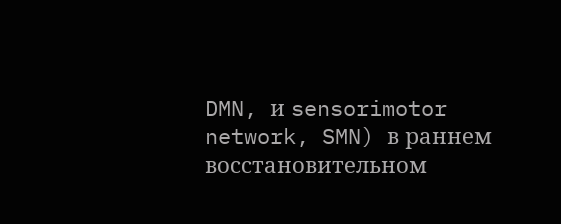DMN, и sensorimotor network, SMN) в раннем восстановительном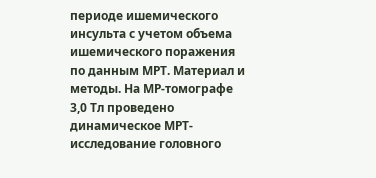периоде ишемического инсульта с учетом объема ишемического поражения по данным МРТ. Материал и методы. На МР-томографе 3,0 Тл проведено динамическое МРТ-исследование головного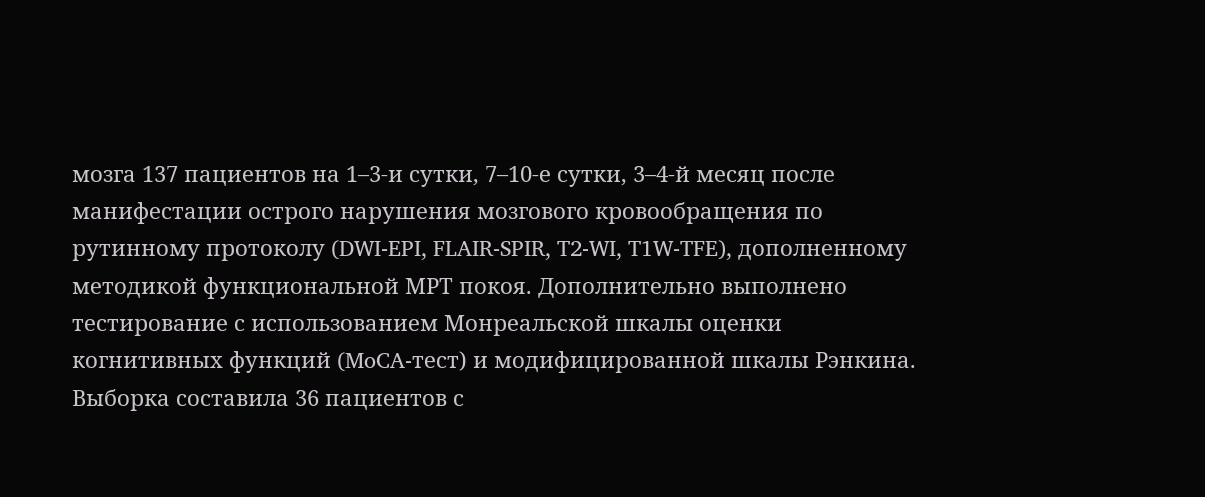мозга 137 пациентов на 1–3-и сутки, 7–10-е сутки, 3–4-й месяц после манифестации острого нарушения мозгового кровообращения по рутинному протоколу (DWI-EPI, FLAIR-SPIR, T2-WI, T1W-TFE), дополненному методикой функциональной МРТ покоя. Дополнительно выполнено тестирование с использованием Монреальской шкалы оценки когнитивных функций (MoCA-тест) и модифицированной шкалы Рэнкина. Выборка составила 36 пациентов с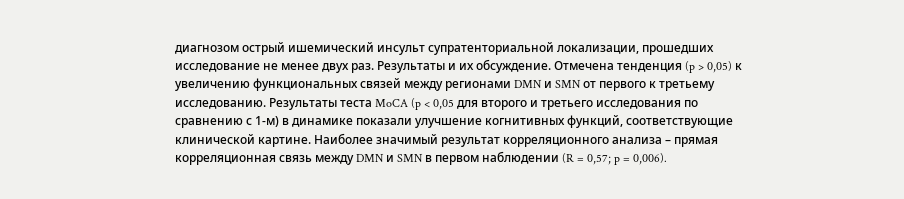диагнозом острый ишемический инсульт супратенториальной локализации, прошедших исследование не менее двух раз. Результаты и их обсуждение. Отмечена тенденция (p > 0,05) к увеличению функциональных связей между регионами DMN и SMN от первого к третьему исследованию. Результаты теста MoCA (p < 0,05 для второго и третьего исследования по сравнению с 1-м) в динамике показали улучшение когнитивных функций, соответствующие клинической картине. Наиболее значимый результат корреляционного анализа – прямая корреляционная связь между DMN и SMN в первом наблюдении (R = 0,57; p = 0,006).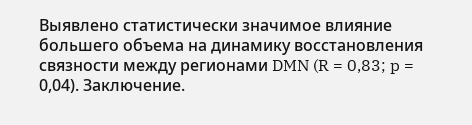Выявлено статистически значимое влияние большего объема на динамику восстановления связности между регионами DMN (R = 0,83; p = 0,04). Заключение.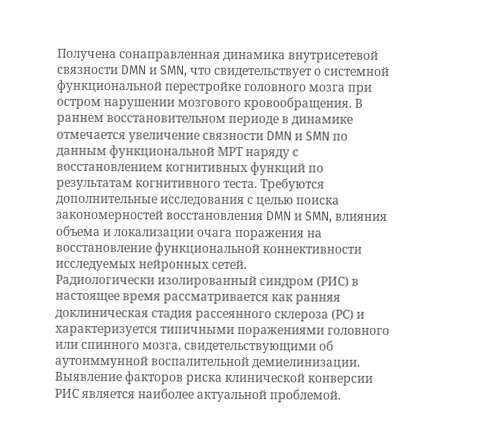Получена сонаправленная динамика внутрисетевой связности DMN и SMN, что свидетельствует о системной функциональной перестройке головного мозга при остром нарушении мозгового кровообращения. В раннем восстановительном периоде в динамике отмечается увеличение связности DMN и SMN по данным функциональной МРТ наряду с восстановлением когнитивных функций по результатам когнитивного теста. Требуются дополнительные исследования с целью поиска закономерностей восстановления DMN и SMN, влияния объема и локализации очага поражения на восстановление функциональной коннективности исследуемых нейронных сетей.
Радиологически изолированный синдром (РИС) в настоящее время рассматривается как ранняя доклиническая стадия рассеянного склероза (РС) и характеризуется типичными поражениями головного или спинного мозга, свидетельствующими об аутоиммунной воспалительной демиелинизации. Выявление факторов риска клинической конверсии РИС является наиболее актуальной проблемой.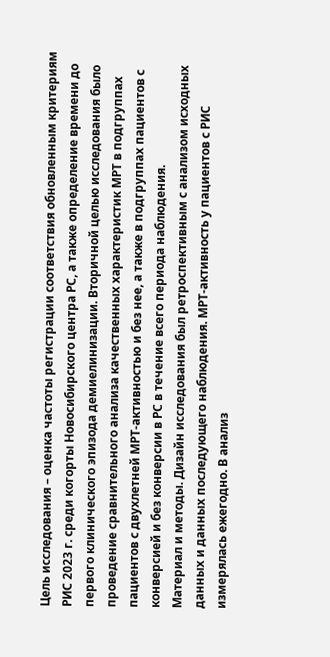Цель исследования – оценка частоты регистрации соответствия обновленным критериям РИС 2023 г. среди когорты Новосибирского центра РС, а также определение времени до первого клинического эпизода демиелинизации. Вторичной целью исследования было проведение сравнительного анализа качественных характеристик МРТ в подгруппах пациентов с двухлетней МРТ-активностью и без нее, а также в подгруппах пациентов с конверсией и без конверсии в РС в течение всего периода наблюдения.
Материал и методы. Дизайн исследования был ретроспективным с анализом исходных данных и данных последующего наблюдения. МРТ-активность у пациентов с РИС измерялась ежегодно. В анализ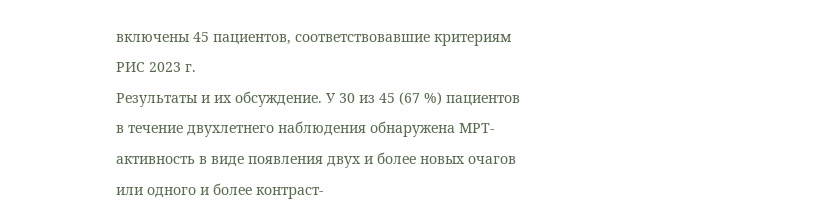включены 45 пациентов, соответствовавшие критериям РИС 2023 г.
Результаты и их обсуждение. У 30 из 45 (67 %) пациентов в течение двухлетнего наблюдения обнаружена МРТ-активность в виде появления двух и более новых очагов или одного и более контраст-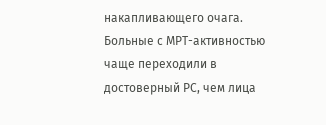накапливающего очага. Больные с МРТ-активностью чаще переходили в достоверный РС, чем лица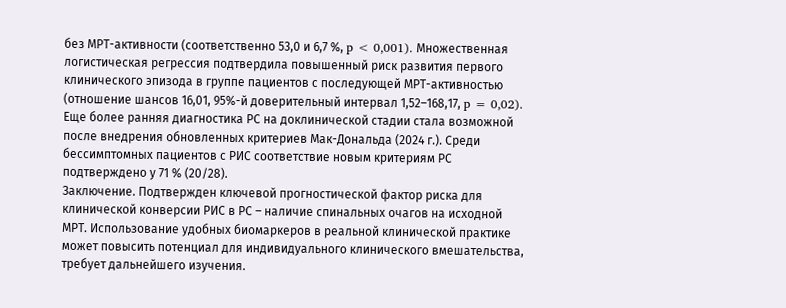без МРТ-активности (соответственно 53,0 и 6,7 %, p < 0,001). Множественная логистическая регрессия подтвердила повышенный риск развития первого клинического эпизода в группе пациентов с последующей МРТ-активностью (отношение шансов 16,01, 95%-й доверительный интервал 1,52–168,17, p = 0,02). Еще более ранняя диагностика РС на доклинической стадии стала возможной после внедрения обновленных критериев Мак-Дональда (2024 г.). Среди бессимптомных пациентов с РИС соответствие новым критериям РС подтверждено у 71 % (20/28).
Заключение. Подтвержден ключевой прогностической фактор риска для клинической конверсии РИС в РС – наличие спинальных очагов на исходной МРТ. Использование удобных биомаркеров в реальной клинической практике может повысить потенциал для индивидуального клинического вмешательства, требует дальнейшего изучения.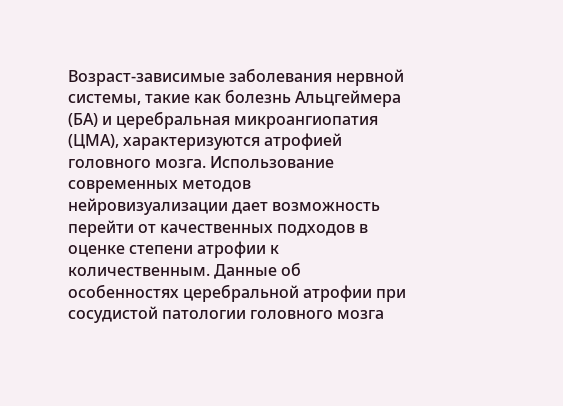Возраст-зависимые заболевания нервной системы, такие как болезнь Альцгеймера (БА) и церебральная микроангиопатия (ЦМА), характеризуются атрофией головного мозга. Использование современных методов нейровизуализации дает возможность перейти от качественных подходов в оценке степени атрофии к количественным. Данные об особенностях церебральной атрофии при сосудистой патологии головного мозга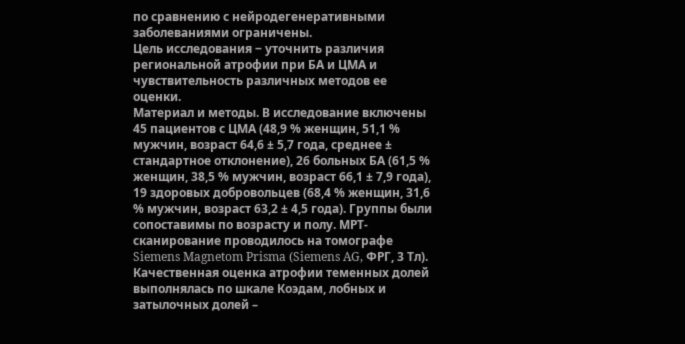по сравнению с нейродегенеративными заболеваниями ограничены.
Цель исследования ‒ уточнить различия региональной атрофии при БА и ЦМА и чувствительность различных методов ее оценки.
Материал и методы. В исследование включены 45 пациентов с ЦМА (48,9 % женщин, 51,1 % мужчин, возраст 64,6 ± 5,7 года, среднее ± стандартное отклонение), 26 больных БА (61,5 % женщин, 38,5 % мужчин, возраст 66,1 ± 7,9 года), 19 здоровых добровольцев (68,4 % женщин, 31,6 % мужчин, возраст 63,2 ± 4,5 года). Группы были сопоставимы по возрасту и полу. МРТ-сканирование проводилось на томографе Siemens Magnetom Prisma (Siemens AG, ФРГ, 3 Тл). Качественная оценка атрофии теменных долей выполнялась по шкале Коэдам, лобных и затылочных долей –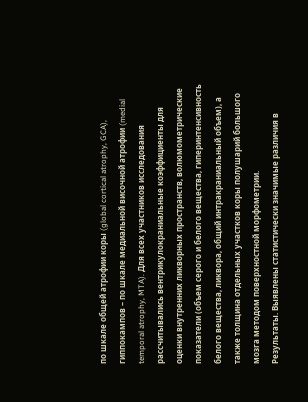по шкале общей атрофии коры (global cortical atrophy, GCA), гиппокампов – по шкале медиальной височной атрофии (medial temporal atrophy, MTA). Для всех участников исследования рассчитывались вентрикулокраниальные коэффициенты для оценки внутренних ликворных пространств, волюмометрические показатели (объем серого и белого вещества, гиперинтенсивность белого вещества, ликвора, общий интракраниальный объем), а также толщина отдельных участков коры полушарий большого мозга методом поверхностной морфометрии.
Результаты. Выявлены статистически значимые различия в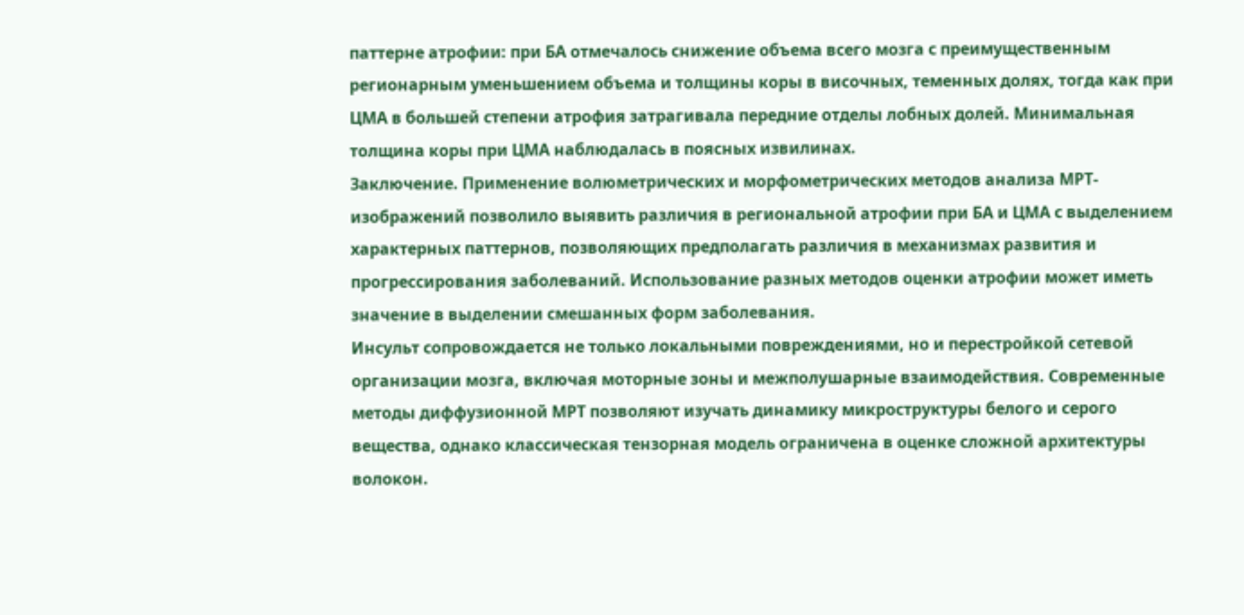паттерне атрофии: при БА отмечалось снижение объема всего мозга с преимущественным регионарным уменьшением объема и толщины коры в височных, теменных долях, тогда как при ЦМА в большей степени атрофия затрагивала передние отделы лобных долей. Минимальная толщина коры при ЦМА наблюдалась в поясных извилинах.
Заключение. Применение волюметрических и морфометрических методов анализа МРТ-изображений позволило выявить различия в региональной атрофии при БА и ЦМА с выделением характерных паттернов, позволяющих предполагать различия в механизмах развития и прогрессирования заболеваний. Использование разных методов оценки атрофии может иметь значение в выделении смешанных форм заболевания.
Инсульт сопровождается не только локальными повреждениями, но и перестройкой сетевой организации мозга, включая моторные зоны и межполушарные взаимодействия. Современные методы диффузионной МРТ позволяют изучать динамику микроструктуры белого и серого вещества, однако классическая тензорная модель ограничена в оценке сложной архитектуры волокон.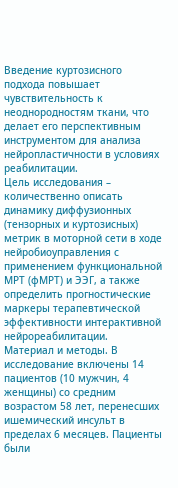Введение куртозисного подхода повышает чувствительность к неоднородностям ткани, что делает его перспективным инструментом для анализа нейропластичности в условиях реабилитации.
Цель исследования – количественно описать динамику диффузионных (тензорных и куртозисных) метрик в моторной сети в ходе нейробиоуправления с применением функциональной МРТ (фМРТ) и ЭЭГ, а также определить прогностические маркеры терапевтической эффективности интерактивной нейрореабилитации.
Материал и методы. В исследование включены 14 пациентов (10 мужчин, 4 женщины) со средним возрастом 58 лет, перенесших ишемический инсульт в пределах 6 месяцев. Пациенты были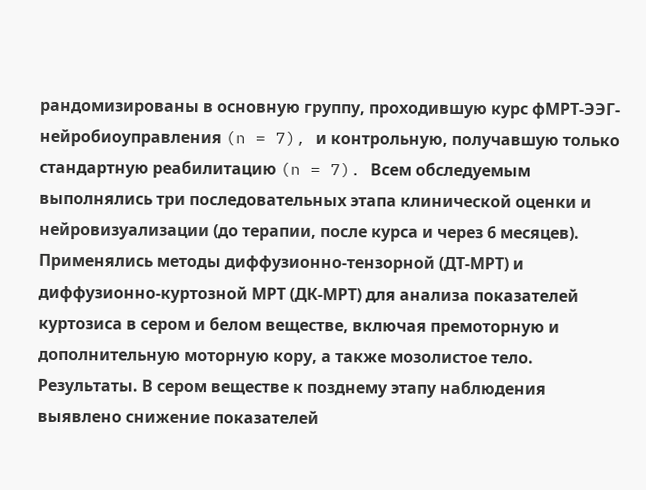рандомизированы в основную группу, проходившую курс фМРТ-ЭЭГ-нейробиоуправления (n = 7), и контрольную, получавшую только стандартную реабилитацию (n = 7). Всем обследуемым выполнялись три последовательных этапа клинической оценки и нейровизуализации (до терапии, после курса и через 6 месяцев). Применялись методы диффузионно-тензорной (ДТ-МРТ) и диффузионно-куртозной МРТ (ДК-МРТ) для анализа показателей куртозиса в сером и белом веществе, включая премоторную и дополнительную моторную кору, а также мозолистое тело.
Результаты. В сером веществе к позднему этапу наблюдения выявлено снижение показателей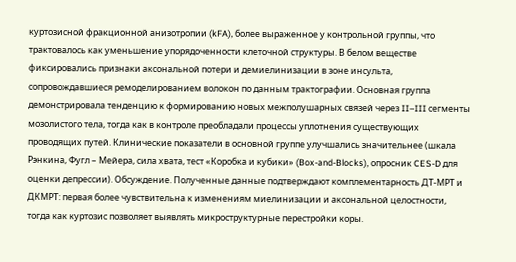куртозисной фракционной анизотропии (kFA), более выраженное у контрольной группы, что трактовалось как уменьшение упорядоченности клеточной структуры. В белом веществе фиксировались признаки аксональной потери и демиелинизации в зоне инсульта, сопровождавшиеся ремоделированием волокон по данным трактографии. Основная группа демонстрировала тенденцию к формированию новых межполушарных связей через II–III сегменты мозолистого тела, тогда как в контроле преобладали процессы уплотнения существующих проводящих путей. Клинические показатели в основной группе улучшались значительнее (шкала Рэнкина, Фугл – Мейера, сила хвата, тест «Коробка и кубики» (Box-and-Blocks), опросник CES-D для оценки депрессии). Обсуждение. Полученные данные подтверждают комплементарность ДТ-МРТ и ДКМРТ: первая более чувствительна к изменениям миелинизации и аксональной целостности, тогда как куртозис позволяет выявлять микроструктурные перестройки коры.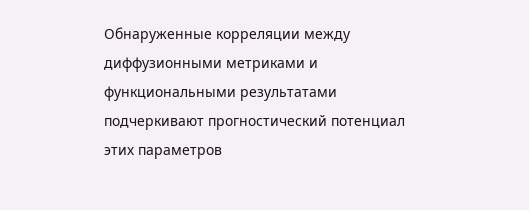Обнаруженные корреляции между диффузионными метриками и функциональными результатами подчеркивают прогностический потенциал этих параметров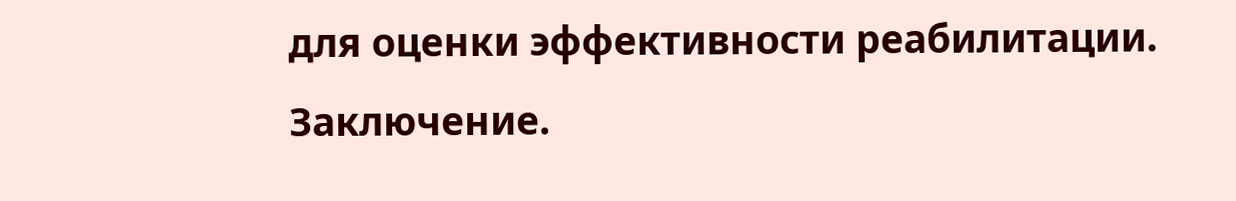для оценки эффективности реабилитации.
Заключение.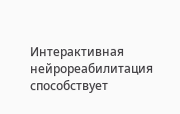Интерактивная нейрореабилитация способствует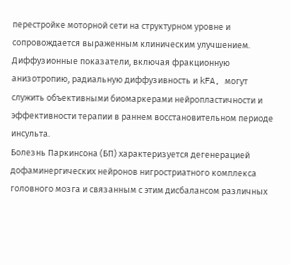перестройке моторной сети на структурном уровне и сопровождается выраженным клиническим улучшением. Диффузионные показатели, включая фракционную анизотропию, радиальную диффузивность и kFA, могут служить объективными биомаркерами нейропластичности и эффективности терапии в раннем восстановительном периоде инсульта.
Болезнь Паркинсона (БП) характеризуется дегенерацией дофаминергических нейронов нигростриатного комплекса головного мозга и связанным с этим дисбалансом различных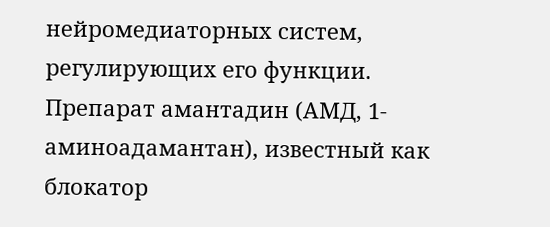нейромедиаторных систем, регулирующих его функции. Препарат амантадин (АМД, 1-аминоадамантан), известный как блокатор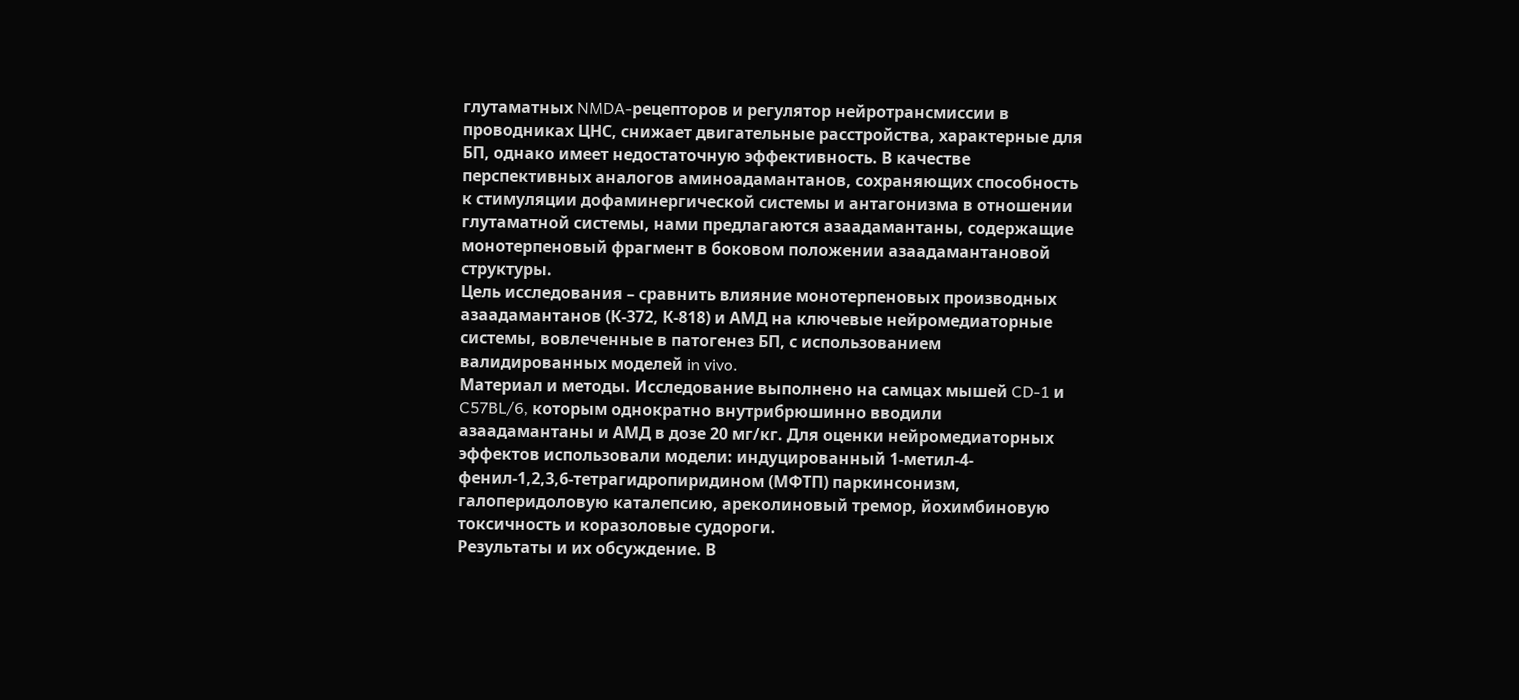глутаматных NMDA-рецепторов и регулятор нейротрансмиссии в проводниках ЦНС, снижает двигательные расстройства, характерные для БП, однако имеет недостаточную эффективность. В качестве перспективных аналогов аминоадамантанов, сохраняющих способность к стимуляции дофаминергической системы и антагонизма в отношении глутаматной системы, нами предлагаются азаадамантаны, содержащие монотерпеновый фрагмент в боковом положении азаадамантановой структуры.
Цель исследования – сравнить влияние монотерпеновых производных азаадамантанов (К-372, К-818) и АМД на ключевые нейромедиаторные системы, вовлеченные в патогенез БП, с использованием валидированных моделей in vivo.
Материал и методы. Исследование выполнено на самцах мышей CD-1 и C57BL/6, которым однократно внутрибрюшинно вводили азаадамантаны и АМД в дозе 20 мг/кг. Для оценки нейромедиаторных эффектов использовали модели: индуцированный 1-метил-4-фенил-1,2,3,6-тетрагидропиридином (МФТП) паркинсонизм, галоперидоловую каталепсию, ареколиновый тремор, йохимбиновую токсичность и коразоловые судороги.
Результаты и их обсуждение. В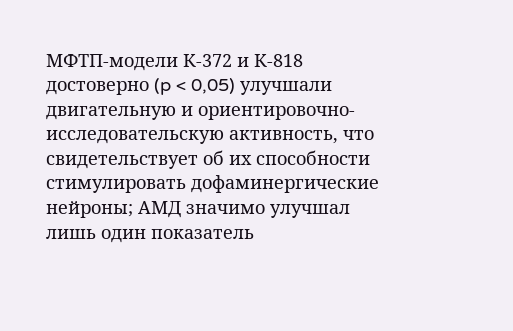МФТП-модели К-372 и К-818 достоверно (p < 0,05) улучшали двигательную и ориентировочно-исследовательскую активность, что свидетельствует об их способности стимулировать дофаминергические нейроны; АМД значимо улучшал лишь один показатель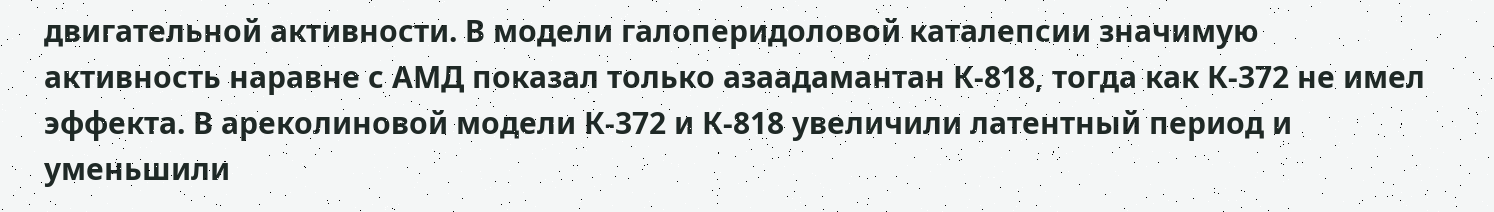двигательной активности. В модели галоперидоловой каталепсии значимую активность наравне с АМД показал только азаадамантан К-818, тогда как К-372 не имел эффекта. В ареколиновой модели К-372 и К-818 увеличили латентный период и уменьшили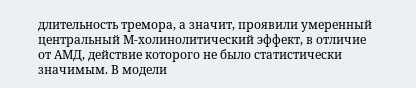длительность тремора, а значит, проявили умеренный центральный М-холинолитический эффект, в отличие от АМД, действие которого не было статистически значимым. В модели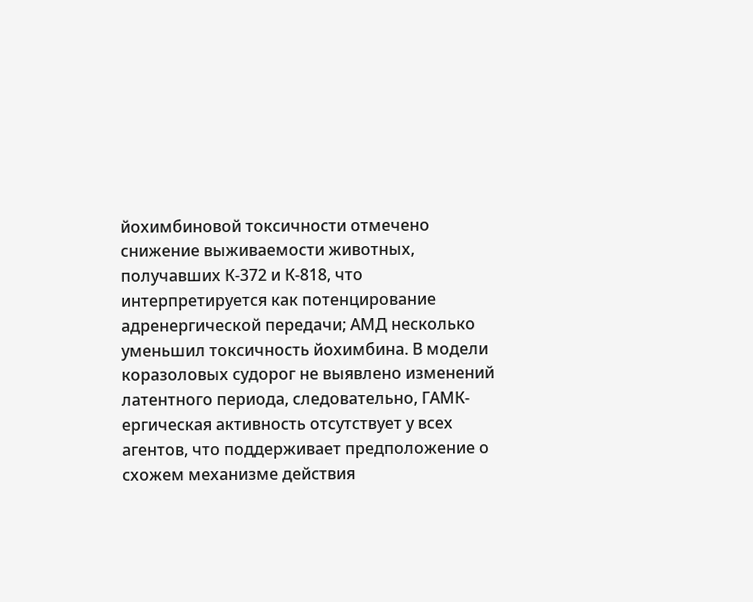йохимбиновой токсичности отмечено снижение выживаемости животных, получавших К-372 и К-818, что интерпретируется как потенцирование адренергической передачи; АМД несколько уменьшил токсичность йохимбина. В модели коразоловых судорог не выявлено изменений латентного периода, следовательно, ГАМК-ергическая активность отсутствует у всех агентов, что поддерживает предположение о схожем механизме действия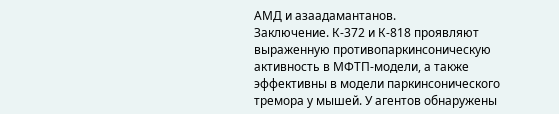АМД и азаадамантанов.
Заключение. К-372 и К-818 проявляют выраженную противопаркинсоническую активность в МФТП-модели, а также эффективны в модели паркинсонического тремора у мышей. У агентов обнаружены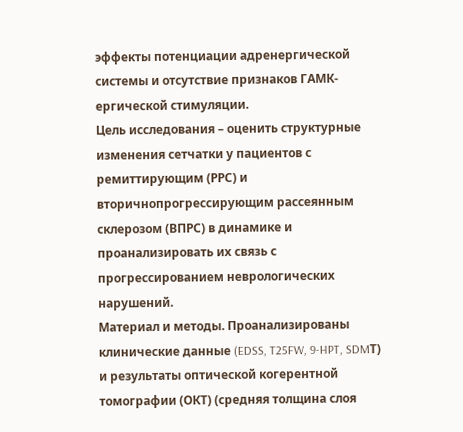эффекты потенциации адренергической системы и отсутствие признаков ГАМК-ергической стимуляции.
Цель исследования – оценить структурные изменения сетчатки у пациентов с ремиттирующим (РРС) и вторичнопрогрессирующим рассеянным склерозом (ВПРС) в динамике и проанализировать их связь с прогрессированием неврологических нарушений.
Материал и методы. Проанализированы клинические данные (EDSS, T25FW, 9-HPT, SDMТ) и результаты оптической когерентной томографии (ОКТ) (средняя толщина слоя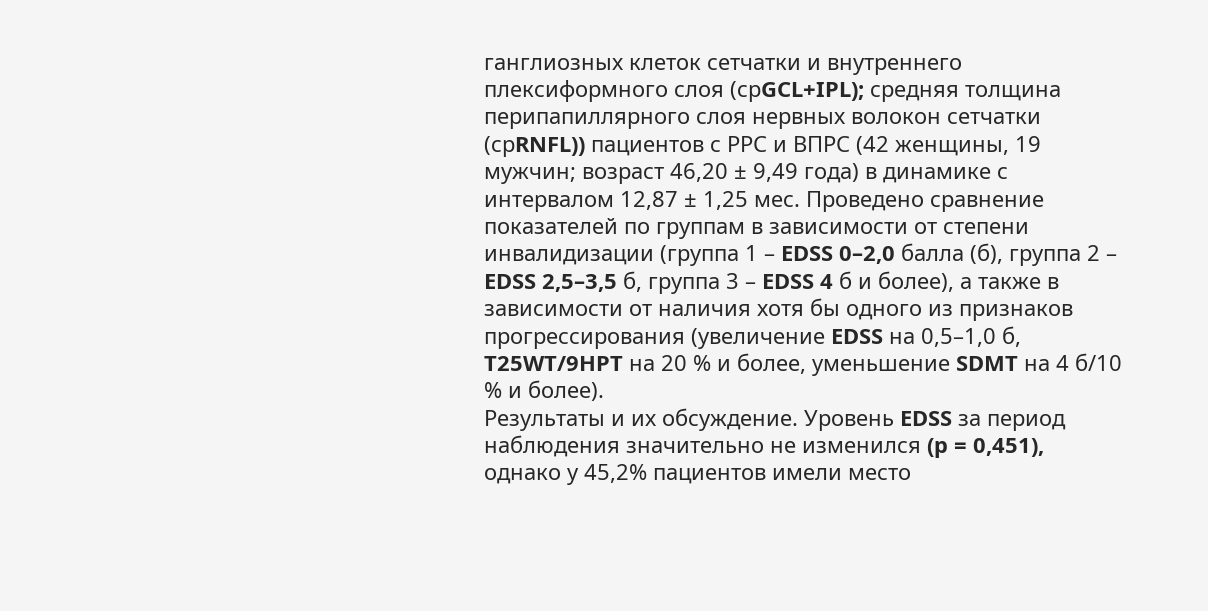ганглиозных клеток сетчатки и внутреннего плексиформного слоя (срGCL+IPL); средняя толщина перипапиллярного слоя нервных волокон сетчатки (срRNFL)) пациентов с РРС и ВПРС (42 женщины, 19 мужчин; возраст 46,20 ± 9,49 года) в динамике с интервалом 12,87 ± 1,25 мес. Проведено сравнение показателей по группам в зависимости от степени инвалидизации (группа 1 – EDSS 0–2,0 балла (б), группа 2 – EDSS 2,5–3,5 б, группа 3 – EDSS 4 б и более), а также в зависимости от наличия хотя бы одного из признаков прогрессирования (увеличение EDSS на 0,5–1,0 б, T25WT/9HPT на 20 % и более, уменьшение SDMT на 4 б/10 % и более).
Результаты и их обсуждение. Уровень EDSS за период наблюдения значительно не изменился (p = 0,451), однако у 45,2% пациентов имели место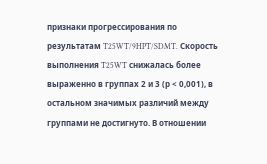признаки прогрессирования по результатам T25WT/9HPT/SDMT. Скорость выполнения T25WT снижалась более выраженно в группах 2 и 3 (р < 0,001), в остальном значимых различий между группами не достигнуто. В отношении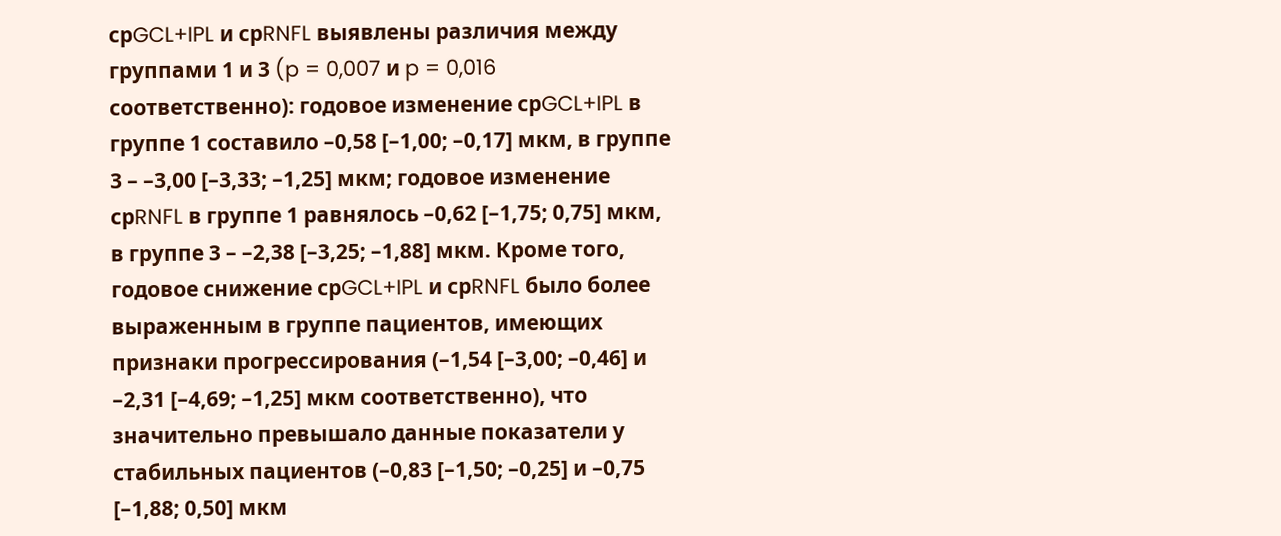срGCL+IPL и срRNFL выявлены различия между группами 1 и 3 (p = 0,007 и p = 0,016 соответственно): годовое изменение срGCL+IPL в группе 1 составило –0,58 [–1,00; –0,17] мкм, в группе 3 – –3,00 [–3,33; –1,25] мкм; годовое изменение срRNFL в группе 1 равнялось –0,62 [–1,75; 0,75] мкм, в группе 3 – –2,38 [–3,25; –1,88] мкм. Кроме того, годовое снижение срGCL+IPL и срRNFL было более выраженным в группе пациентов, имеющих признаки прогрессирования (–1,54 [–3,00; –0,46] и –2,31 [–4,69; –1,25] мкм соответственно), что значительно превышало данные показатели у стабильных пациентов (–0,83 [–1,50; –0,25] и –0,75 [–1,88; 0,50] мкм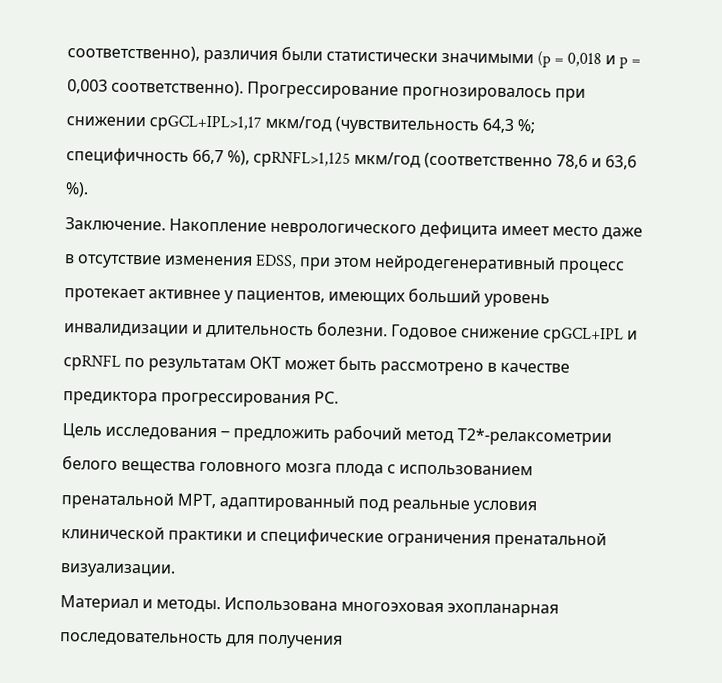соответственно), различия были статистически значимыми (p = 0,018 и p = 0,003 соответственно). Прогрессирование прогнозировалось при снижении срGCL+IPL>1,17 мкм/год (чувствительность 64,3 %; специфичность 66,7 %), срRNFL>1,125 мкм/год (соответственно 78,6 и 63,6 %).
Заключение. Накопление неврологического дефицита имеет место даже в отсутствие изменения EDSS, при этом нейродегенеративный процесс протекает активнее у пациентов, имеющих больший уровень инвалидизации и длительность болезни. Годовое снижение срGCL+IPL и срRNFL по результатам ОКТ может быть рассмотрено в качестве предиктора прогрессирования РС.
Цель исследования ‒ предложить рабочий метод Т2*-релаксометрии белого вещества головного мозга плода с использованием пренатальной МРТ, адаптированный под реальные условия клинической практики и специфические ограничения пренатальной визуализации.
Материал и методы. Использована многоэховая эхопланарная последовательность для получения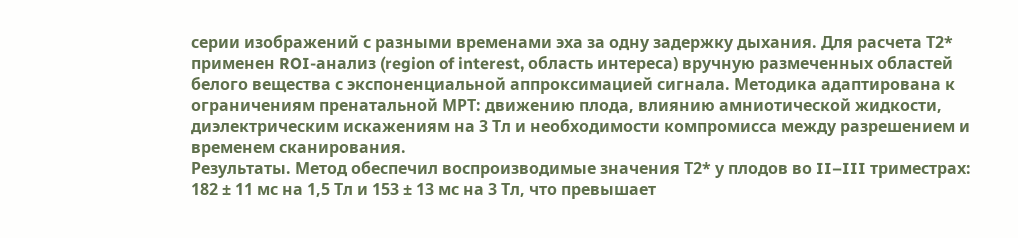серии изображений с разными временами эха за одну задержку дыхания. Для расчета Т2* применен ROI-анализ (region of interest, область интереса) вручную размеченных областей белого вещества с экспоненциальной аппроксимацией сигнала. Методика адаптирована к ограничениям пренатальной МРТ: движению плода, влиянию амниотической жидкости, диэлектрическим искажениям на 3 Тл и необходимости компромисса между разрешением и временем сканирования.
Результаты. Метод обеспечил воспроизводимые значения Т2* у плодов во II–III триместрах: 182 ± 11 мс на 1,5 Тл и 153 ± 13 мс на 3 Тл, что превышает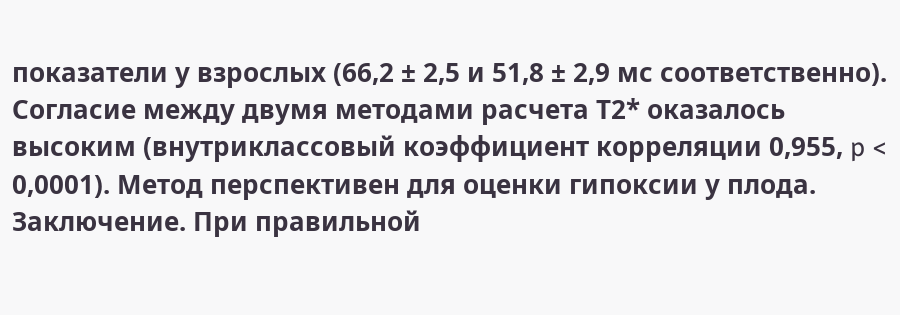показатели у взрослых (66,2 ± 2,5 и 51,8 ± 2,9 мс соответственно). Согласие между двумя методами расчета Т2* оказалось высоким (внутриклассовый коэффициент корреляции 0,955, p < 0,0001). Метод перспективен для оценки гипоксии у плода.
Заключение. При правильной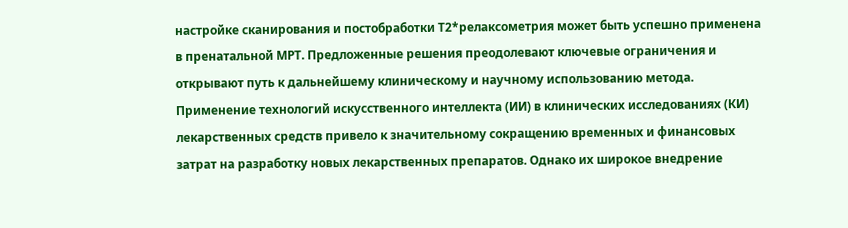настройке сканирования и постобработки Т2*релаксометрия может быть успешно применена в пренатальной МРТ. Предложенные решения преодолевают ключевые ограничения и открывают путь к дальнейшему клиническому и научному использованию метода.
Применение технологий искусственного интеллекта (ИИ) в клинических исследованиях (КИ) лекарственных средств привело к значительному сокращению временных и финансовых затрат на разработку новых лекарственных препаратов. Однако их широкое внедрение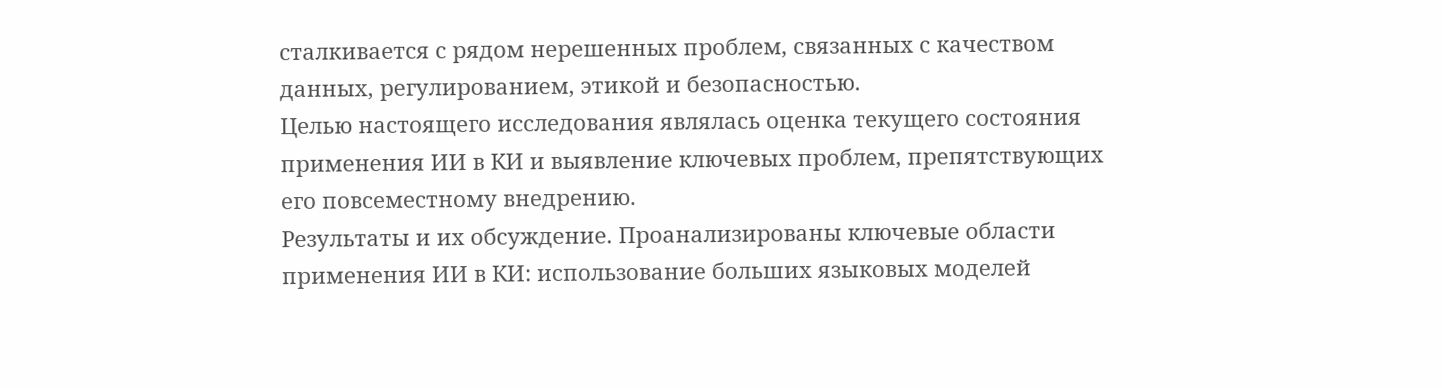сталкивается с рядом нерешенных проблем, связанных с качеством данных, регулированием, этикой и безопасностью.
Целью настоящего исследования являлась оценка текущего состояния применения ИИ в КИ и выявление ключевых проблем, препятствующих его повсеместному внедрению.
Результаты и их обсуждение. Проанализированы ключевые области применения ИИ в КИ: использование больших языковых моделей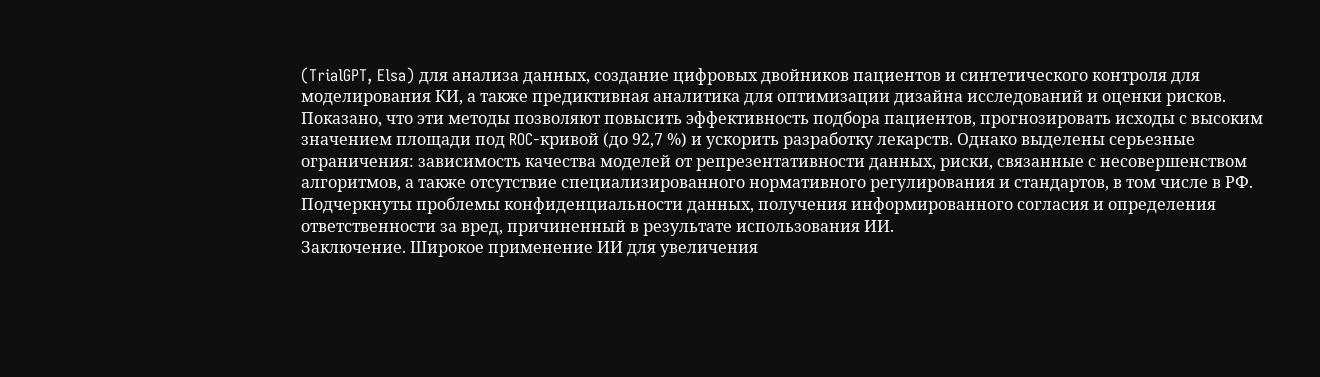(TrialGPT, Elsa) для анализа данных, создание цифровых двойников пациентов и синтетического контроля для моделирования КИ, а также предиктивная аналитика для оптимизации дизайна исследований и оценки рисков. Показано, что эти методы позволяют повысить эффективность подбора пациентов, прогнозировать исходы с высоким значением площади под ROC-кривой (до 92,7 %) и ускорить разработку лекарств. Однако выделены серьезные ограничения: зависимость качества моделей от репрезентативности данных, риски, связанные с несовершенством алгоритмов, а также отсутствие специализированного нормативного регулирования и стандартов, в том числе в РФ. Подчеркнуты проблемы конфиденциальности данных, получения информированного согласия и определения ответственности за вред, причиненный в результате использования ИИ.
Заключение. Широкое применение ИИ для увеличения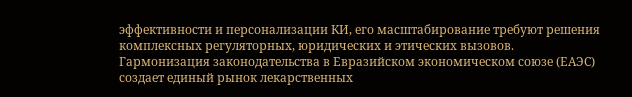эффективности и персонализации КИ, его масштабирование требуют решения комплексных регуляторных, юридических и этических вызовов.
Гармонизация законодательства в Евразийском экономическом союзе (ЕАЭС) создает единый рынок лекарственных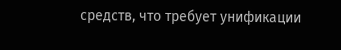средств, что требует унификации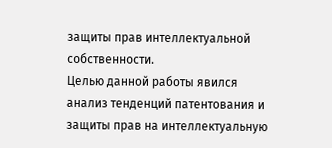защиты прав интеллектуальной собственности.
Целью данной работы явился анализ тенденций патентования и защиты прав на интеллектуальную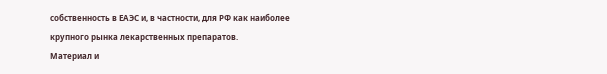собственность в ЕАЭС и, в частности, для РФ как наиболее крупного рынка лекарственных препаратов.
Материал и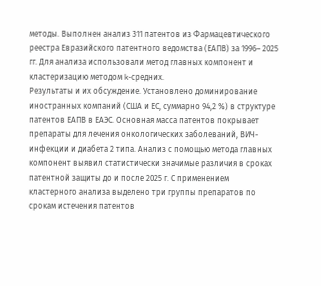методы. Выполнен анализ 311 патентов из Фармацевтического реестра Евразийского патентного ведомства (ЕАПВ) за 1996– 2025 гг. Для анализа использовали метод главных компонент и кластеризацию методом k-средних.
Результаты и их обсуждение. Установлено доминирование иностранных компаний (США и ЕС, суммарно 94,2 %) в структуре патентов ЕАПВ в ЕАЭС. Основная масса патентов покрывает препараты для лечения онкологических заболеваний, ВИЧ-инфекции и диабета 2 типа. Анализ с помощью метода главных компонент выявил статистически значимые различия в сроках патентной защиты до и после 2025 г. С применением кластерного анализа выделено три группы препаратов по срокам истечения патентов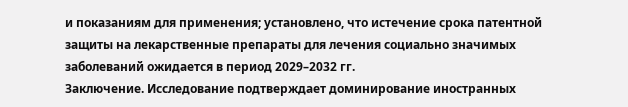и показаниям для применения; установлено, что истечение срока патентной защиты на лекарственные препараты для лечения социально значимых заболеваний ожидается в период 2029–2032 гг.
Заключение. Исследование подтверждает доминирование иностранных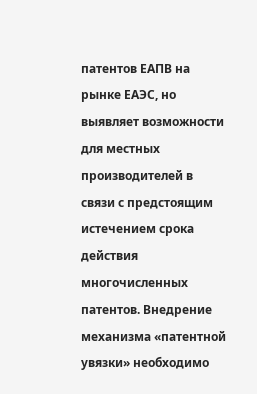патентов ЕАПВ на рынке ЕАЭС, но выявляет возможности для местных производителей в связи с предстоящим истечением срока действия многочисленных патентов. Внедрение механизма «патентной увязки» необходимо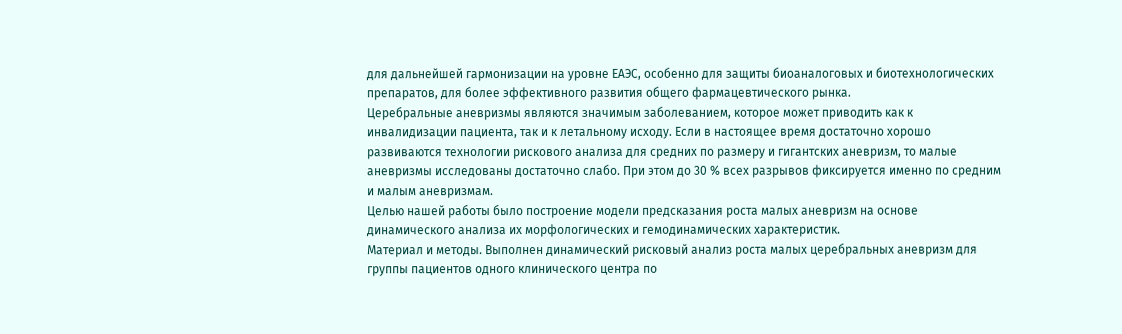для дальнейшей гармонизации на уровне ЕАЭС, особенно для защиты биоаналоговых и биотехнологических препаратов, для более эффективного развития общего фармацевтического рынка.
Церебральные аневризмы являются значимым заболеванием, которое может приводить как к инвалидизации пациента, так и к летальному исходу. Если в настоящее время достаточно хорошо развиваются технологии рискового анализа для средних по размеру и гигантских аневризм, то малые аневризмы исследованы достаточно слабо. При этом до 30 % всех разрывов фиксируется именно по средним и малым аневризмам.
Целью нашей работы было построение модели предсказания роста малых аневризм на основе динамического анализа их морфологических и гемодинамических характеристик.
Материал и методы. Выполнен динамический рисковый анализ роста малых церебральных аневризм для группы пациентов одного клинического центра по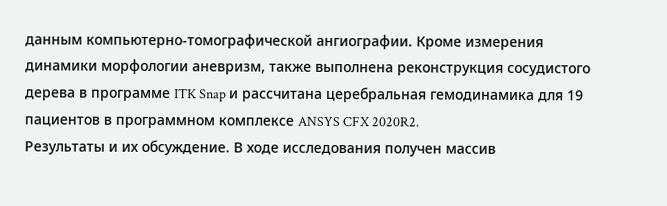данным компьютерно-томографической ангиографии. Кроме измерения динамики морфологии аневризм, также выполнена реконструкция сосудистого дерева в программе ITK Snap и рассчитана церебральная гемодинамика для 19 пациентов в программном комплексе ANSYS CFX 2020R2.
Результаты и их обсуждение. В ходе исследования получен массив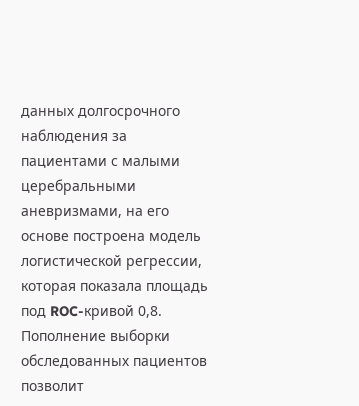данных долгосрочного наблюдения за пациентами с малыми церебральными аневризмами, на его основе построена модель логистической регрессии, которая показала площадь под ROC-кривой 0,8. Пополнение выборки обследованных пациентов позволит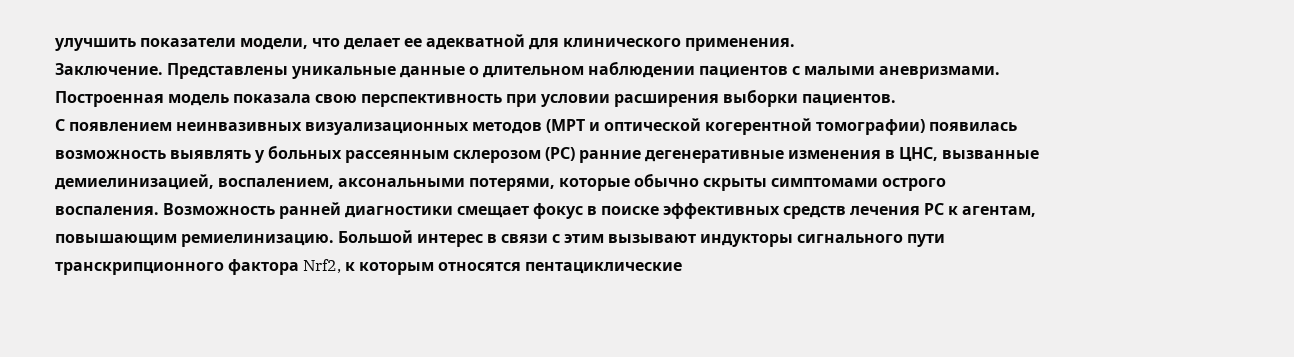улучшить показатели модели, что делает ее адекватной для клинического применения.
Заключение. Представлены уникальные данные о длительном наблюдении пациентов с малыми аневризмами. Построенная модель показала свою перспективность при условии расширения выборки пациентов.
С появлением неинвазивных визуализационных методов (МРТ и оптической когерентной томографии) появилась возможность выявлять у больных рассеянным склерозом (РС) ранние дегенеративные изменения в ЦНС, вызванные демиелинизацией, воспалением, аксональными потерями, которые обычно скрыты симптомами острого воспаления. Возможность ранней диагностики смещает фокус в поиске эффективных средств лечения РС к агентам, повышающим ремиелинизацию. Большой интерес в связи с этим вызывают индукторы сигнального пути транскрипционного фактора Nrf2, к которым относятся пентациклические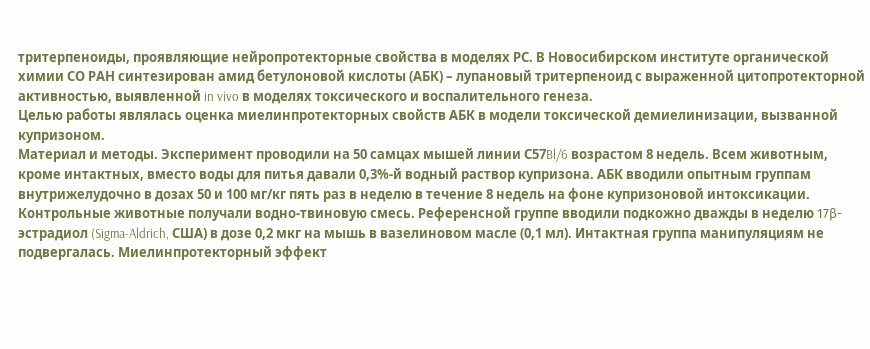тритерпеноиды, проявляющие нейропротекторные свойства в моделях РС. В Новосибирском институте органической химии СО РАН синтезирован амид бетулоновой кислоты (АБК) – лупановый тритерпеноид с выраженной цитопротекторной активностью, выявленной in vivo в моделях токсического и воспалительного генеза.
Целью работы являлась оценка миелинпротекторных свойств АБК в модели токсической демиелинизации, вызванной купризоном.
Материал и методы. Эксперимент проводили на 50 самцах мышей линии С57Bl/6 возрастом 8 недель. Всем животным, кроме интактных, вместо воды для питья давали 0,3%-й водный раствор купризона. АБК вводили опытным группам внутрижелудочно в дозах 50 и 100 мг/кг пять раз в неделю в течение 8 недель на фоне купризоновой интоксикации. Контрольные животные получали водно-твиновую смесь. Референсной группе вводили подкожно дважды в неделю 17β-эстрадиол (Sigma-Aldrich, США) в дозе 0,2 мкг на мышь в вазелиновом масле (0,1 мл). Интактная группа манипуляциям не подвергалась. Миелинпротекторный эффект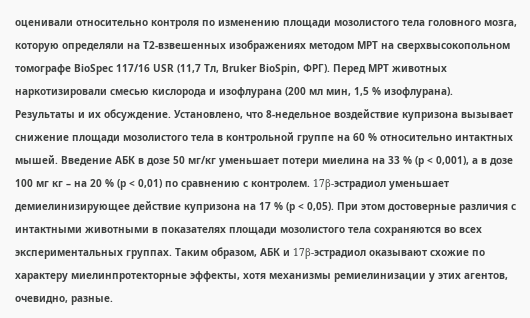оценивали относительно контроля по изменению площади мозолистого тела головного мозга, которую определяли на Т2-взвешенных изображениях методом МРТ на сверхвысокопольном томографе BioSpec 117/16 USR (11,7 Тл, Bruker BioSpin, ФРГ). Перед МРТ животных наркотизировали смесью кислорода и изофлурана (200 мл мин, 1,5 % изофлурана).
Результаты и их обсуждение. Установлено, что 8-недельное воздействие купризона вызывает снижение площади мозолистого тела в контрольной группе на 60 % относительно интактных мышей. Введение АБК в дозе 50 мг/кг уменьшает потери миелина на 33 % (р < 0,001), а в дозе 100 мг кг – на 20 % (р < 0,01) по сравнению с контролем. 17β-эстрадиол уменьшает демиелинизирующее действие купризона на 17 % (р < 0,05). При этом достоверные различия с интактными животными в показателях площади мозолистого тела сохраняются во всех экспериментальных группах. Таким образом, АБК и 17β-эстрадиол оказывают схожие по характеру миелинпротекторные эффекты, хотя механизмы ремиелинизации у этих агентов, очевидно, разные.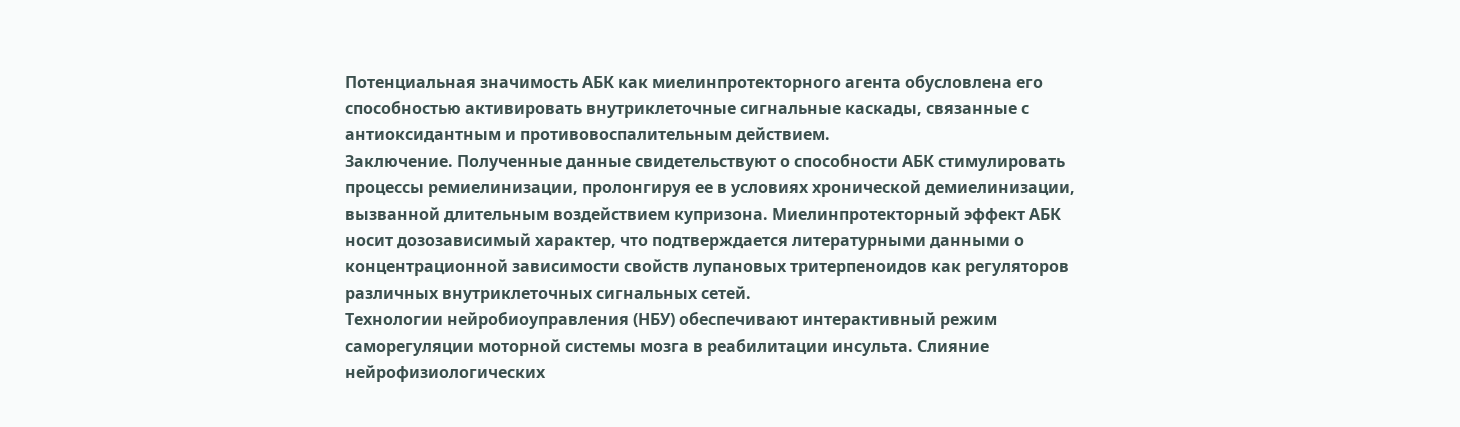Потенциальная значимость АБК как миелинпротекторного агента обусловлена его способностью активировать внутриклеточные сигнальные каскады, связанные с антиоксидантным и противовоспалительным действием.
Заключение. Полученные данные свидетельствуют о способности АБК стимулировать процессы ремиелинизации, пролонгируя ее в условиях хронической демиелинизации, вызванной длительным воздействием купризона. Миелинпротекторный эффект АБК носит дозозависимый характер, что подтверждается литературными данными о концентрационной зависимости свойств лупановых тритерпеноидов как регуляторов различных внутриклеточных сигнальных сетей.
Технологии нейробиоуправления (НБУ) обеспечивают интерактивный режим саморегуляции моторной системы мозга в реабилитации инсульта. Слияние нейрофизиологических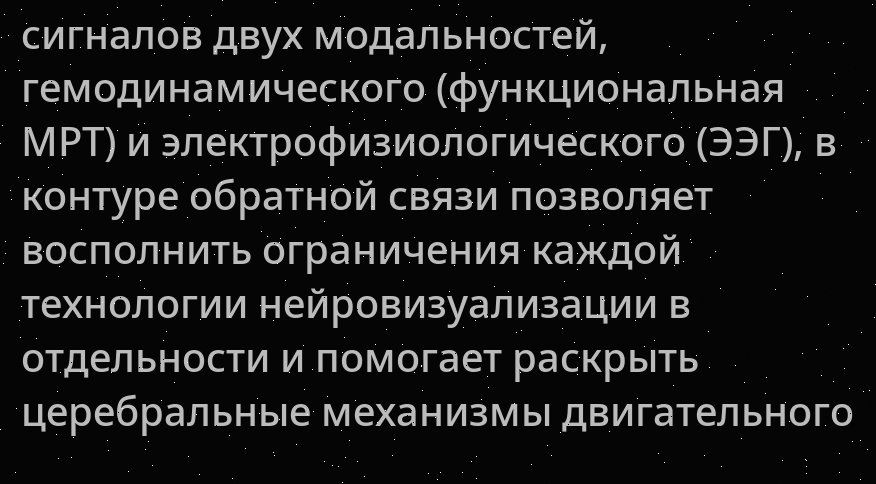сигналов двух модальностей, гемодинамического (функциональная МРТ) и электрофизиологического (ЭЭГ), в контуре обратной связи позволяет восполнить ограничения каждой технологии нейровизуализации в отдельности и помогает раскрыть церебральные механизмы двигательного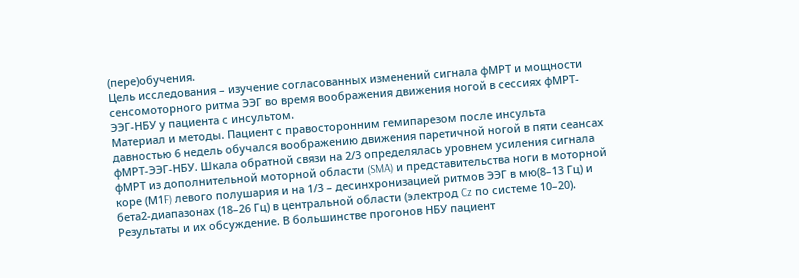(пере)обучения.
Цель исследования – изучение согласованных изменений сигнала фМРТ и мощности сенсомоторного ритма ЭЭГ во время воображения движения ногой в сессиях фМРТ-ЭЭГ-НБУ у пациента с инсультом.
Материал и методы. Пациент с правосторонним гемипарезом после инсульта давностью 6 недель обучался воображению движения паретичной ногой в пяти сеансах фМРТ-ЭЭГ-НБУ. Шкала обратной связи на 2/3 определялась уровнем усиления сигнала фМРТ из дополнительной моторной области (SMA) и представительства ноги в моторной коре (М1F) левого полушария и на 1/3 – десинхронизацией ритмов ЭЭГ в мю(8–13 Гц) и бета2-диапазонах (18–26 Гц) в центральной области (электрод Cz по системе 10–20).
Результаты и их обсуждение. В большинстве прогонов НБУ пациент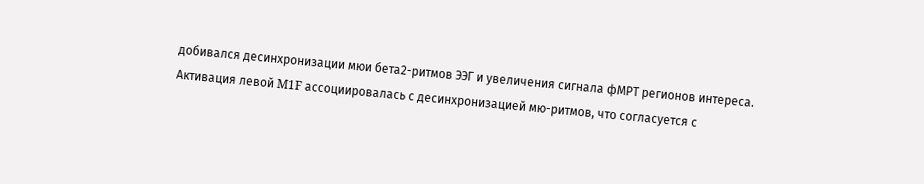добивался десинхронизации мюи бета2-ритмов ЭЭГ и увеличения сигнала фМРТ регионов интереса. Активация левой M1F ассоциировалась с десинхронизацией мю-ритмов, что согласуется с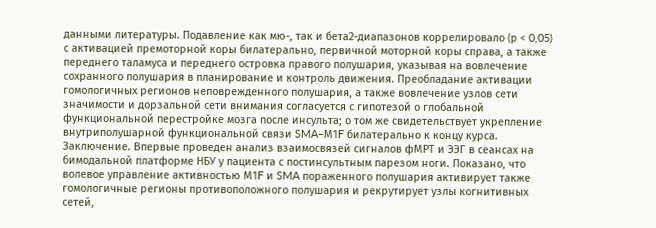данными литературы. Подавление как мю-, так и бета2-диапазонов коррелировало (p < 0,05) с активацией премоторной коры билатерально, первичной моторной коры справа, а также переднего таламуса и переднего островка правого полушария, указывая на вовлечение сохранного полушария в планирование и контроль движения. Преобладание активации гомологичных регионов неповрежденного полушария, а также вовлечение узлов сети значимости и дорзальной сети внимания согласуется с гипотезой о глобальной функциональной перестройке мозга после инсульта; о том же свидетельствует укрепление внутриполушарной функциональной связи SMA–М1F билатерально к концу курса.
Заключение. Впервые проведен анализ взаимосвязей сигналов фМРТ и ЭЭГ в сеансах на бимодальной платформе НБУ у пациента с постинсультным парезом ноги. Показано, что волевое управление активностью М1F и SMA пораженного полушария активирует также гомологичные регионы противоположного полушария и рекрутирует узлы когнитивных сетей,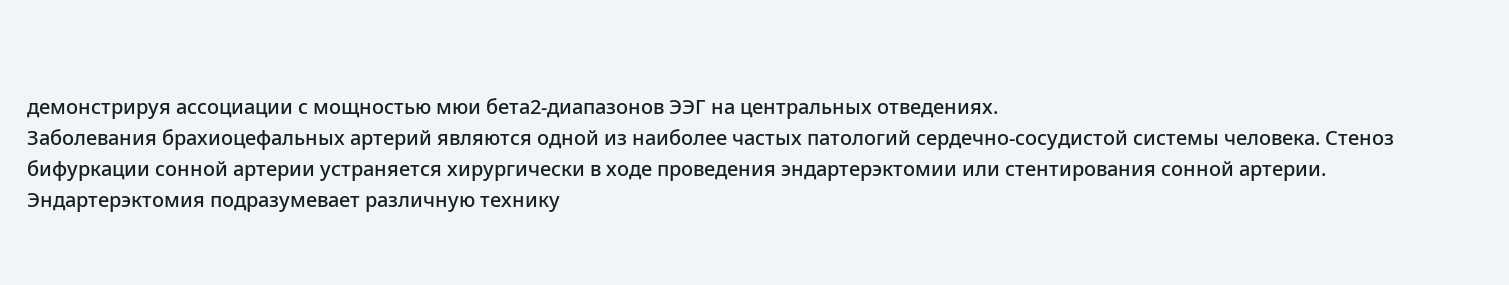демонстрируя ассоциации с мощностью мюи бета2-диапазонов ЭЭГ на центральных отведениях.
Заболевания брахиоцефальных артерий являются одной из наиболее частых патологий сердечно-сосудистой системы человека. Стеноз бифуркации сонной артерии устраняется хирургически в ходе проведения эндартерэктомии или стентирования сонной артерии. Эндартерэктомия подразумевает различную технику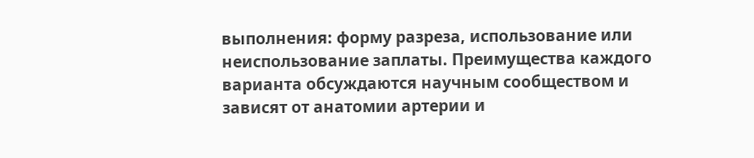выполнения: форму разреза, использование или неиспользование заплаты. Преимущества каждого варианта обсуждаются научным сообществом и зависят от анатомии артерии и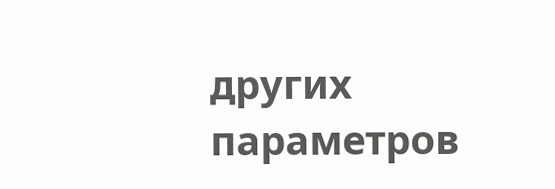других параметров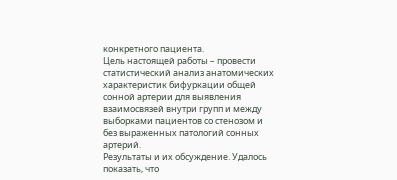конкретного пациента.
Цель настоящей работы – провести статистический анализ анатомических характеристик бифуркации общей сонной артерии для выявления взаимосвязей внутри групп и между выборками пациентов со стенозом и без выраженных патологий сонных артерий.
Результаты и их обсуждение. Удалось показать, что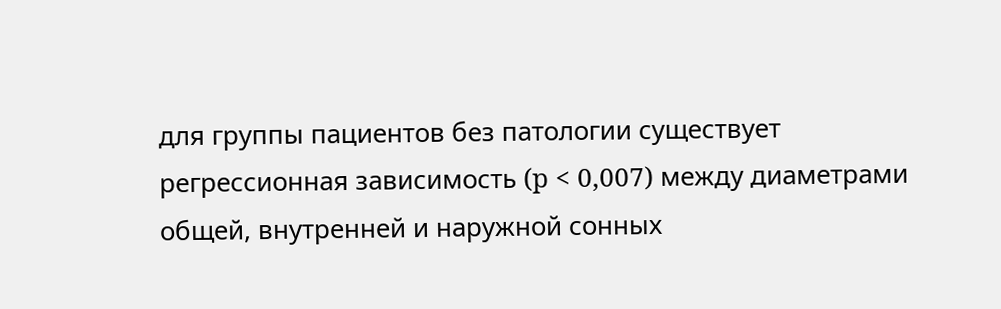для группы пациентов без патологии существует регрессионная зависимость (p < 0,007) между диаметрами общей, внутренней и наружной сонных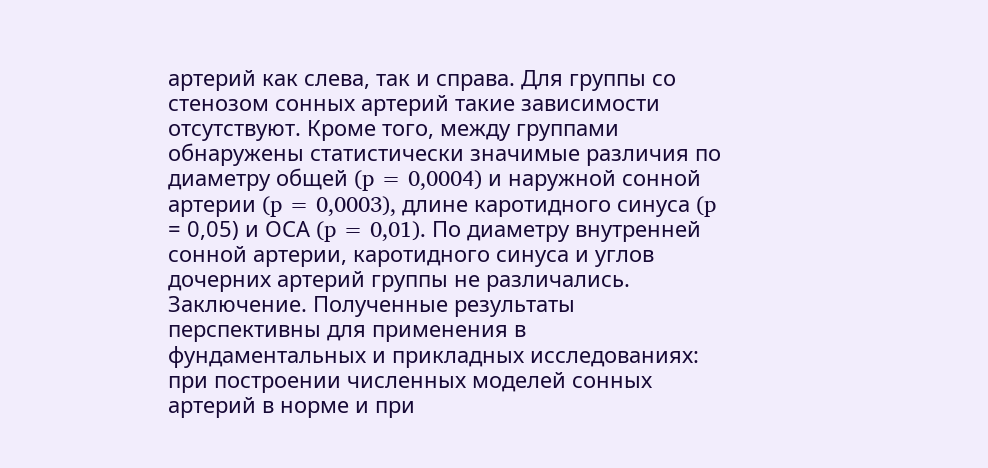артерий как слева, так и справа. Для группы со стенозом сонных артерий такие зависимости отсутствуют. Кроме того, между группами обнаружены статистически значимые различия по диаметру общей (p = 0,0004) и наружной сонной артерии (p = 0,0003), длине каротидного синуса (p = 0,05) и ОСА (p = 0,01). По диаметру внутренней сонной артерии, каротидного синуса и углов дочерних артерий группы не различались.
Заключение. Полученные результаты перспективны для применения в фундаментальных и прикладных исследованиях: при построении численных моделей сонных артерий в норме и при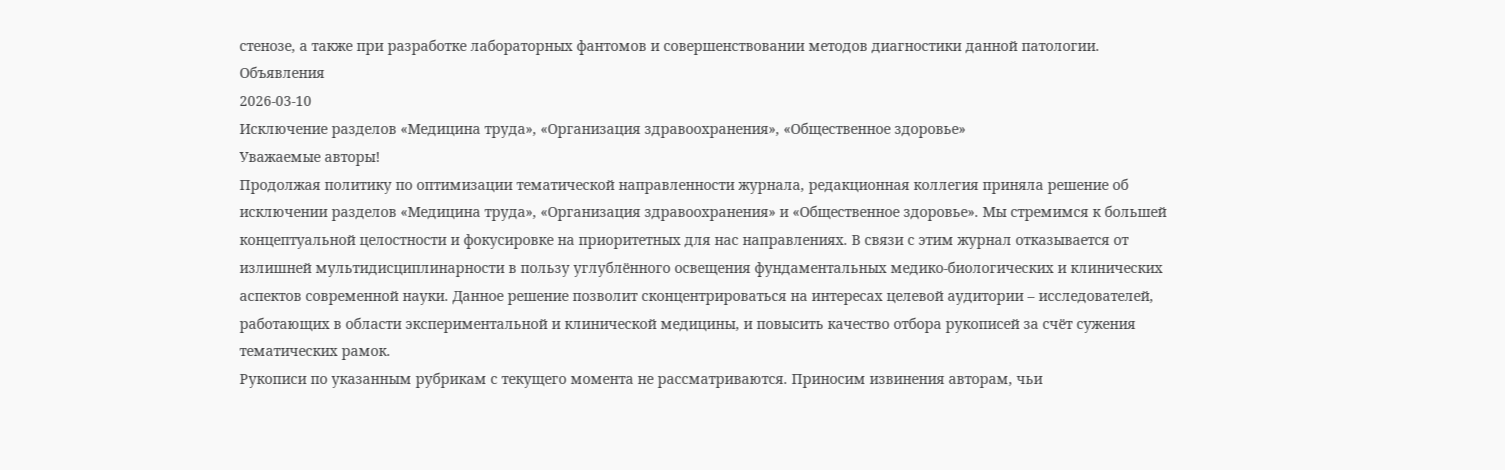стенозе, а также при разработке лабораторных фантомов и совершенствовании методов диагностики данной патологии.
Объявления
2026-03-10
Исключение разделов «Медицина труда», «Организация здравоохранения», «Общественное здоровье»
Уважаемые авторы!
Продолжая политику по оптимизации тематической направленности журнала, редакционная коллегия приняла решение об исключении разделов «Медицина труда», «Организация здравоохранения» и «Общественное здоровье». Мы стремимся к большей концептуальной целостности и фокусировке на приоритетных для нас направлениях. В связи с этим журнал отказывается от излишней мультидисциплинарности в пользу углублённого освещения фундаментальных медико-биологических и клинических аспектов современной науки. Данное решение позволит сконцентрироваться на интересах целевой аудитории – исследователей, работающих в области экспериментальной и клинической медицины, и повысить качество отбора рукописей за счёт сужения тематических рамок.
Рукописи по указанным рубрикам с текущего момента не рассматриваются. Приносим извинения авторам, чьи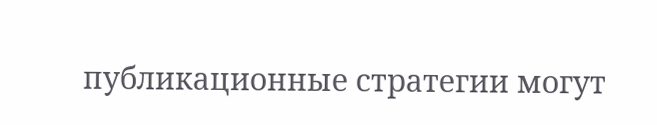публикационные стратегии могут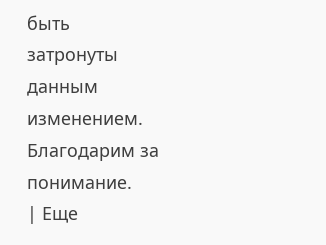быть затронуты данным изменением. Благодарим за понимание.
| Еще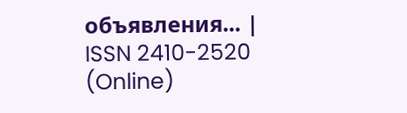объявления... |
ISSN 2410-2520 (Online)